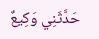حَدَّثَنِي وَكِيعٌ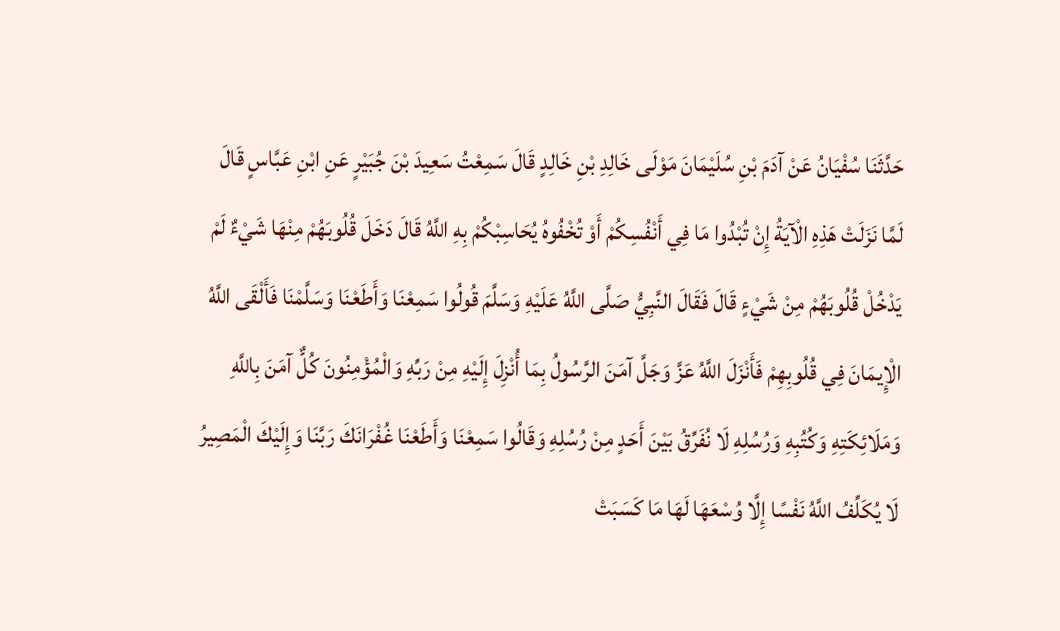حَدَّثَنَا سُفْيَانُ عَنْ آدَمَ بْنِ سُلَيْمَانَ مَوْلَى خَالِدِ بْنِ خَالِدٍ قَالَ سَمِعْتُ سَعِيدَ بْنَ جُبَيْرٍ عَنِ ابْنِ عَبَّاسٍ قَالَ لَمَّا نَزَلَتْ هَذِهِ الْآيَةُ إِنْ تُبْدُوا مَا فِي أَنْفُسِكُمْ أَوْ تُخْفُوهُ يُحَاسِبْكُمْ بِهِ اللَّهُ قَالَ دَخَلَ قُلُوبَهُمْ مِنْهَا شَيْءٌ لَمْ يَدْخُلْ قُلُوبَهُمْ مِنْ شَيْءٍ قَالَ فَقَالَ النَّبِيُّ صَلَّى اللَّهُ عَلَيْهِ وَسَلَّمَ قُولُوا سَمِعْنَا وَأَطَعْنَا وَسَلَّمْنَا فَأَلْقَى اللَّهُ الْإِيمَانَ فِي قُلُوبِهِمْ فَأَنْزَلَ اللَّهُ عَزَّ وَجَلَّ آمَنَ الرَّسُولُ بِمَا أُنْزِلَ إِلَيْهِ مِنْ رَبِّهِ وَالْمُؤْمِنُونَ كُلٌّ آمَنَ بِاللَّهِ وَمَلَائِكَتِهِ وَكُتُبِهِ وَرُسُلِهِ لَا نُفَرِّقُ بَيْنَ أَحَدٍ مِنْ رُسُلِهِ وَقَالُوا سَمِعْنَا وَأَطَعْنَا غُفْرَانَكَ رَبَّنَا وَإِلَيْكَ الْمَصِيرُ لَا يُكَلِّفُ اللَّهُ نَفْسًا إِلَّا وُسْعَهَا لَهَا مَا كَسَبَتْ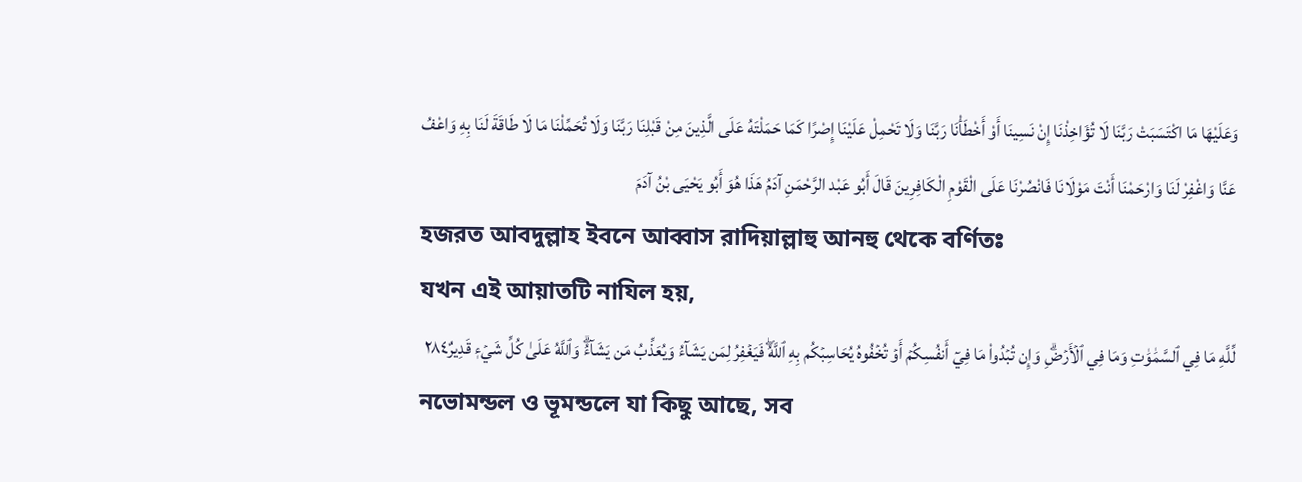وَعَلَيْهَا مَا اكْتَسَبَتْ رَبَّنَا لَا تُؤَاخِذْنَا إِنْ نَسِينَا أَوْ أَخْطَأْنَا رَبَّنَا وَلَا تَحْمِلْ عَلَيْنَا إِصْرًا كَمَا حَمَلْتَهُ عَلَى الَّذِينَ مِنْ قَبْلِنَا رَبَّنَا وَلَا تُحَمِّلْنَا مَا لَا طَاقَةَ لَنَا بِهِ وَاعْفُ عَنَّا وَاغْفِرْ لَنَا وَارْحَمْنَا أَنْتَ مَوْلَانَا فَانْصُرْنَا عَلَى الْقَوْمِ الْكَافِرِينَ قَالَ أَبُو عَبْد الرَّحْمَنِ آدَمُ هَذَا هُوَ أَبُو يَحْيَى بْنُ آدَمَ
হজরত আবদুল্লাহ ইবনে আব্বাস রাদিয়াল্লাহু আনহু থেকে বর্ণিতঃ
যখন এই আয়াতটি নাযিল হয়,
لِّلَّهِ مَا فِي ٱلسَّمَٰوَٰتِ وَمَا فِي ٱلۡأَرۡضِۗ وَإِن تُبۡدُواْ مَا فِيٓ أَنفُسِكُمۡ أَوۡ تُخۡفُوهُ يُحَاسِبۡكُم بِهِ ٱللَّهُۖ فَيَغۡفِرُ لِمَن يَشَآءُ وَيُعَذِّبُ مَن يَشَآءُۗ وَٱللَّهُ عَلَىٰ كُلِّ شَيۡءٖ قَدِيرٌ٢٨٤
নভোমন্ডল ও ভূমন্ডলে যা কিছু আছে, সব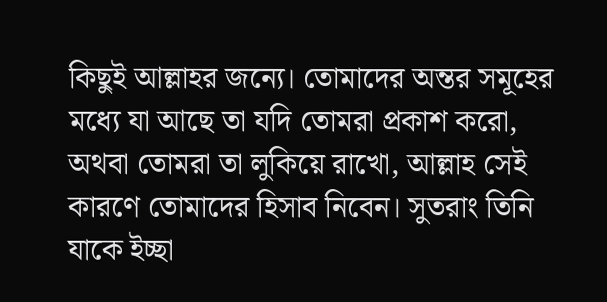কিছুই আল্লাহর জন্যে। তোমাদের অন্তর সমূহের মধ্যে যা আছে তা যদি তোমরা প্রকাশ করো, অথবা তোমরা তা লুকিয়ে রাখো, আল্লাহ সেই কারণে তোমাদের হিসাব নিবেন। সুতরাং তিনি যাকে ইচ্ছা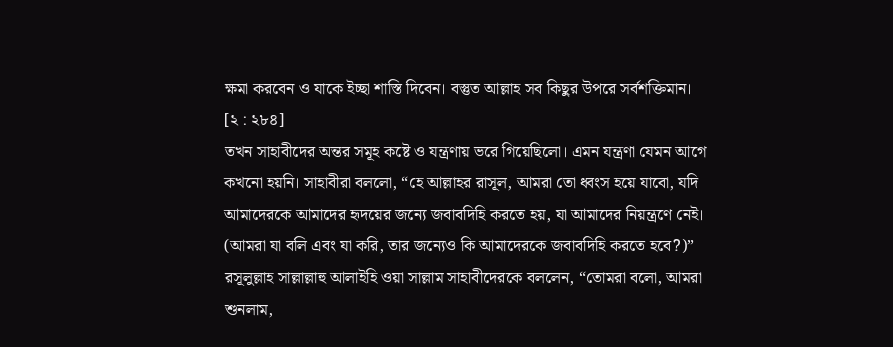ক্ষমা করবেন ও যাকে ইচ্ছা শাস্তি দিবেন। বস্তুত আল্লাহ সব কিছুর উপরে সর্বশক্তিমান। [২ : ২৮৪]
তখন সাহাবীদের অন্তর সমূহ কষ্টে ও যন্ত্রণায় ভরে গিয়েছিলো। এমন যন্ত্রণা যেমন আগে কখনো হয়নি। সাহাবীরা বললো, “হে আল্লাহর রাসূল, আমরা তো ধ্বংস হয়ে যাবো, যদি আমাদেরকে আমাদের হৃদয়ের জন্যে জবাবদিহি করতে হয়, যা আমাদের নিয়ন্ত্রণে নেই। (আমরা যা বলি এবং যা করি, তার জন্যেও কি আমাদেরকে জবাবদিহি করতে হবে?)” রসূলুল্লাহ সাল্লাল্লাহু আলাইহি ওয়া সাল্লাম সাহাবীদেরকে বললেন, “তোমরা বলো, আমরা শুনলাম,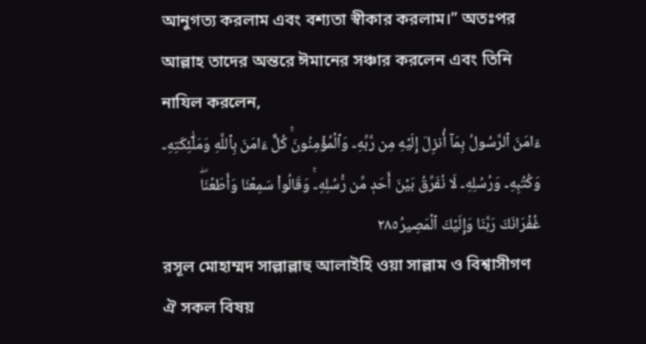আনুগত্য করলাম এবং বশ্যতা স্বীকার করলাম।” অতঃপর আল্লাহ তাদের অন্তরে ঈমানের সঞ্চার করলেন এবং তিনি নাযিল করলেন,
ءَامَنَ ٱلرَّسُولُ بِمَآ أُنزِلَ إِلَيۡهِ مِن رَّبِّهِۦ وَٱلۡمُؤۡمِنُونَۚ كُلٌّ ءَامَنَ بِٱللَّهِ وَمَلَٰٓئِكَتِهِۦ وَكُتُبِهِۦ وَرُسُلِهِۦ لَا نُفَرِّقُ بَيۡنَ أَحَدٖ مِّن رُّسُلِهِۦۚ وَقَالُواْ سَمِعۡنَا وَأَطَعۡنَاۖ غُفۡرَانَكَ رَبَّنَا وَإِلَيۡكَ ٱلۡمَصِيرُ٢٨٥
রসূল মোহাম্মদ সাল্লাল্লাহু আলাইহি ওয়া সাল্লাম ও বিশ্বাসীগণ ঐ সকল বিষয়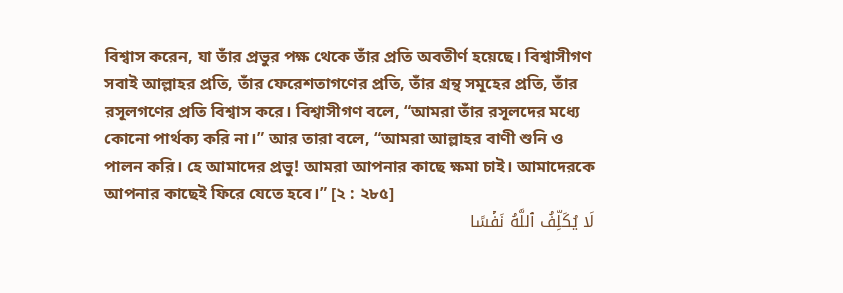বিশ্বাস করেন, যা তাঁর প্রভুর পক্ষ থেকে তাঁর প্রতি অবতীর্ণ হয়েছে। বিশ্বাসীগণ সবাই আল্লাহর প্রতি, তাঁর ফেরেশতাগণের প্রতি, তাঁর গ্রন্থ সমূহের প্রতি, তাঁর রসূলগণের প্রতি বিশ্বাস করে। বিশ্বাসীগণ বলে, “আমরা তাঁর রসূলদের মধ্যে কোনো পার্থক্য করি না।” আর তারা বলে, “আমরা আল্লাহর বাণী শুনি ও পালন করি। হে আমাদের প্রভু! আমরা আপনার কাছে ক্ষমা চাই। আমাদেরকে আপনার কাছেই ফিরে যেতে হবে।” [২ : ২৮৫]
لَا يُكَلِّفُ ٱللَّهُ نَفۡسًا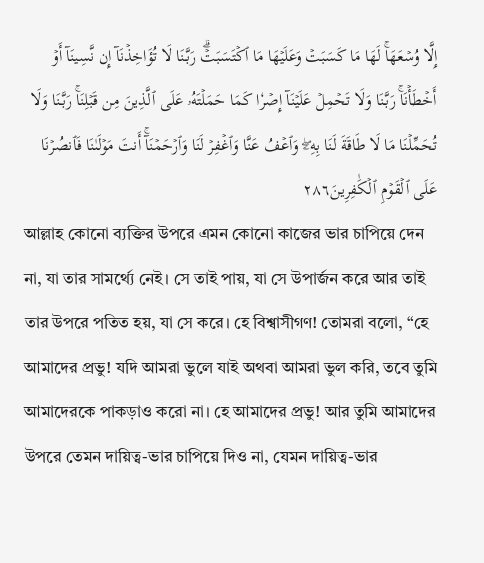إِلَّا وُسۡعَهَاۚ لَهَا مَا كَسَبَتۡ وَعَلَيۡهَا مَا ٱكۡتَسَبَتۡۗ رَبَّنَا لَا تُؤَاخِذۡنَآ إِن نَّسِينَآ أَوۡ أَخۡطَأۡنَاۚ رَبَّنَا وَلَا تَحۡمِلۡ عَلَيۡنَآ إِصۡرٗا كَمَا حَمَلۡتَهُۥ عَلَى ٱلَّذِينَ مِن قَبۡلِنَاۚ رَبَّنَا وَلَا تُحَمِّلۡنَا مَا لَا طَاقَةَ لَنَا بِهِۦۖ وَٱعۡفُ عَنَّا وَٱغۡفِرۡ لَنَا وَٱرۡحَمۡنَآۚ أَنتَ مَوۡلَىٰنَا فَٱنصُرۡنَا عَلَى ٱلۡقَوۡمِ ٱلۡكَٰفِرِينَ٢٨٦
আল্লাহ কোনো ব্যক্তির উপরে এমন কোনো কাজের ভার চাপিয়ে দেন না, যা তার সামর্থ্যে নেই। সে তাই পায়, যা সে উপার্জন করে আর তাই তার উপরে পতিত হয়, যা সে করে। হে বিশ্বাসীগণ! তোমরা বলো, “হে আমাদের প্রভু! যদি আমরা ভুলে যাই অথবা আমরা ভুল করি, তবে তুমি আমাদেরকে পাকড়াও করো না। হে আমাদের প্রভু! আর তুমি আমাদের উপরে তেমন দায়িত্ব-ভার চাপিয়ে দিও না, যেমন দায়িত্ব-ভার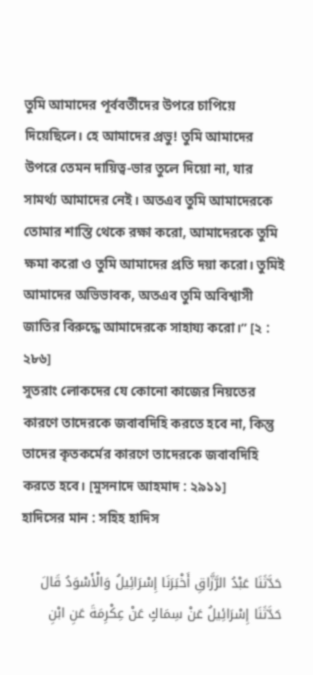তুমি আমাদের পূর্ববর্তীদের উপরে চাপিয়ে দিয়েছিলে। হে আমাদের প্রভু! তুমি আমাদের উপরে তেমন দায়িত্ব-ভার তুলে দিয়ো না, যার সামর্থ্য আমাদের নেই। অতএব তুমি আমাদেরকে তোমার শাস্তি থেকে রক্ষা করো, আমাদেরকে তুমি ক্ষমা করো ও তুমি আমাদের প্রতি দয়া করো। তুমিই আমাদের অভিভাবক, অতএব তুমি অবিশ্বাসী জাতির বিরুদ্ধে আমাদেরকে সাহায্য করো।” [২ : ২৮৬]
সুতরাং লোকদের যে কোনো কাজের নিয়তের কারণে তাদেরকে জবাবদিহি করতে হবে না, কিন্তু তাদের কৃতকর্মের কারণে তাদেরকে জবাবদিহি করতে হবে। [মুসনাদে আহমাদ : ২৯১১]
হাদিসের মান : সহিহ হাদিস

حَدَّثَنَا عَبْدُ الرَّزَّاقِ أَخْبَرَنَا إِسْرَائِيلُ وَالْأَسْوَدُ قَالَ حَدَّثَنَا إِسْرَائِيلُ عَنْ سِمَاكٍ عَنْ عِكْرِمَةَ عَنِ ابْنِ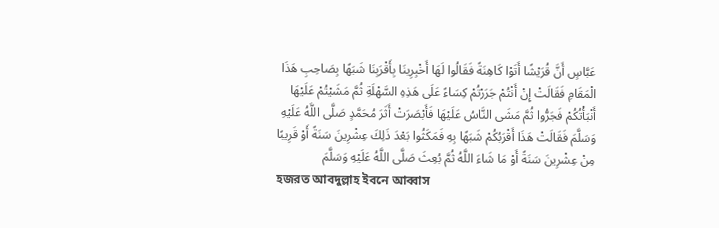عَبَّاسٍ أَنَّ قُرَيْشًا أَتَوْا كَاهِنَةً فَقَالُوا لَهَا أَخْبِرِينَا بِأَقْرَبِنَا شَبَهًا بِصَاحِبِ هَذَا الْمَقَامِ فَقَالَتْ إِنْ أَنْتُمْ جَرَرْتُمْ كِسَاءً عَلَى هَذِهِ السَّهْلَةِ ثُمَّ مَشَيْتُمْ عَلَيْهَا أَنْبَأْتُكُمْ فَجَرُّوا ثُمَّ مَشَى النَّاسُ عَلَيْهَا فَأَبْصَرَتْ أَثَرَ مُحَمَّدٍ صَلَّى اللَّهُ عَلَيْهِ وَسَلَّمَ فَقَالَتْ هَذَا أَقْرَبُكُمْ شَبَهًا بِهِ فَمَكَثُوا بَعْدَ ذَلِكَ عِشْرِينَ سَنَةً أَوْ قَرِيبًا مِنْ عِشْرِينَ سَنَةً أَوْ مَا شَاءَ اللَّهُ ثُمَّ بُعِثَ صَلَّى اللَّهُ عَلَيْهِ وَسَلَّمَ
হজরত আবদুল্লাহ ইবনে আব্বাস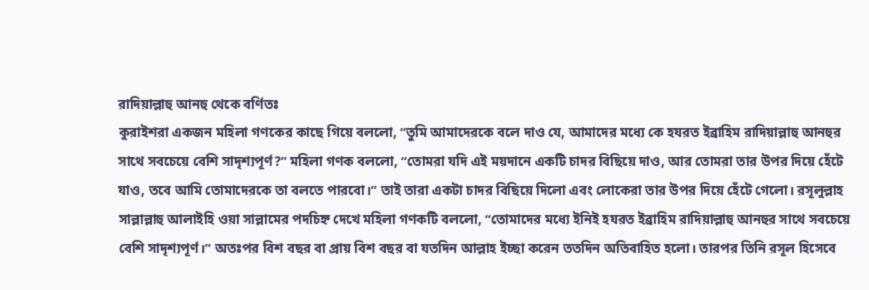রাদিয়াল্লাহু আনহু থেকে বর্ণিতঃ
কুরাইশরা একজন মহিলা গণকের কাছে গিয়ে বললো, “তুমি আমাদেরকে বলে দাও যে, আমাদের মধ্যে কে হযরত ইব্রাহিম রাদিয়াল্লাহু আনহুর সাথে সবচেয়ে বেশি সাদৃশ্যপূর্ণ?” মহিলা গণক বললো, “তোমরা যদি এই ময়দানে একটি চাদর বিছিয়ে দাও, আর তোমরা তার উপর দিয়ে হেঁটে যাও, তবে আমি তোমাদেরকে তা বলতে পারবো।” তাই তারা একটা চাদর বিছিয়ে দিলো এবং লোকেরা তার উপর দিয়ে হেঁটে গেলো। রসূলুল্লাহ সাল্লাল্লাহু আলাইহি ওয়া সাল্লামের পদচিহ্ন দেখে মহিলা গণকটি বললো, “তোমাদের মধ্যে ইনিই হযরত ইব্রাহিম রাদিয়াল্লাহু আনহুর সাথে সবচেয়ে বেশি সাদৃশ্যপূর্ণ।” অতঃপর বিশ বছর বা প্রায় বিশ বছর বা যতদিন আল্লাহ ইচ্ছা করেন ততদিন অতিবাহিত হলো। তারপর তিনি রসূল হিসেবে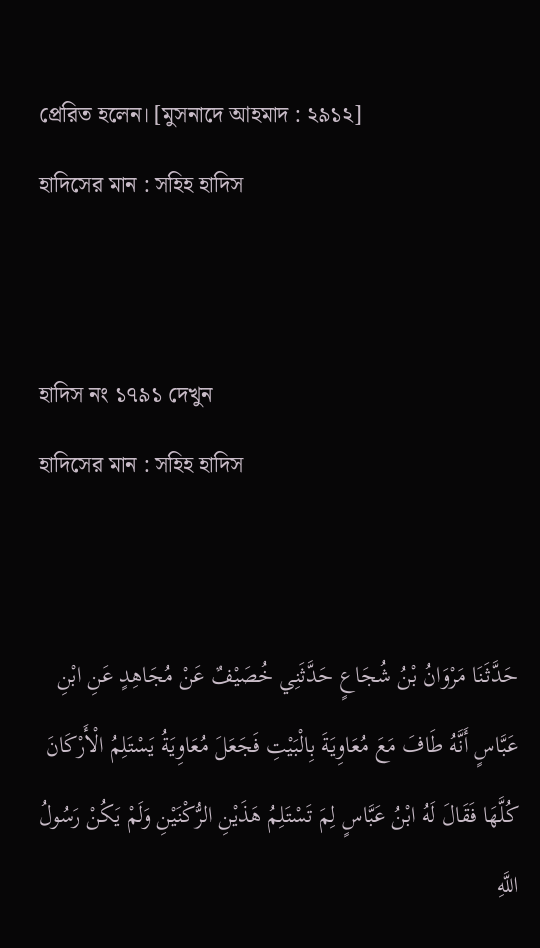প্রেরিত হলেন। [মুসনাদে আহমাদ : ২৯১২]
হাদিসের মান : সহিহ হাদিস


হাদিস নং ১৭৯১ দেখুন
হাদিসের মান : সহিহ হাদিস


حَدَّثَنَا مَرْوَانُ بْنُ شُجَاعٍ حَدَّثَنِي خُصَيْفٌ عَنْ مُجَاهِدٍ عَنِ ابْنِ عَبَّاسٍ أَنَّهُ طَافَ مَعَ مُعَاوِيَةَ بِالْبَيْتِ فَجَعَلَ مُعَاوِيَةُ يَسْتَلِمُ الْأَرْكَانَ كُلَّهَا فَقَالَ لَهُ ابْنُ عَبَّاسٍ لِمَ تَسْتَلِمُ هَذَيْنِ الرُّكْنَيْنِ وَلَمْ يَكُنْ رَسُولُ اللَّهِ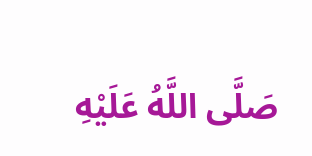صَلَّى اللَّهُ عَلَيْهِ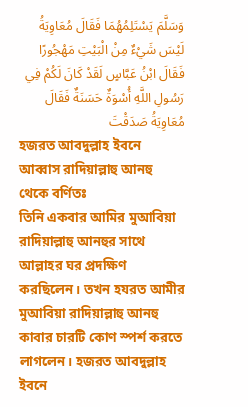وَسَلَّمَ يَسْتَلِمُهُمَا فَقَالَ مُعَاوِيَةُ لَيْسَ شَيْءٌ مِنْ الْبَيْتِ مَهْجُورًا فَقَالَ ابْنُ عَبَّاسٍ لَقَدْ كَانَ لَكُمْ فِي رَسُولِ اللَّهِ أُسْوَةٌ حَسَنَةٌ فَقَالَ مُعَاوِيَةُ صَدَقْتَ
হজরত আবদুল্লাহ ইবনে আব্বাস রাদিয়াল্লাহু আনহু থেকে বর্ণিতঃ
তিনি একবার আমির মুআবিয়া রাদিয়াল্লাহু আনহুর সাথে আল্লাহর ঘর প্রদক্ষিণ করছিলেন। তখন হযরত আমীর মুআবিয়া রাদিয়াল্লাহু আনহু কাবার চারটি কোণ স্পর্শ করতে লাগলেন। হজরত আবদুল্লাহ ইবনে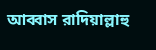আব্বাস রাদিয়াল্লাহু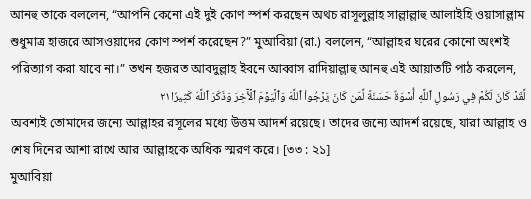আনহু তাকে বললেন, “আপনি কেনো এই দুই কোণ স্পর্শ করছেন অথচ রাসূলুল্লাহ সাল্লাল্লাহু আলাইহি ওয়াসাল্লাম শুধুমাত্র হাজরে আসওয়াদের কোণ স্পর্শ করেছেন?” মুআবিয়া (রা.) বললেন, “আল্লাহর ঘরের কোনো অংশই পরিত্যাগ করা যাবে না।” তখন হজরত আবদুল্লাহ ইবনে আব্বাস রাদিয়াল্লাহু আনহু এই আয়াতটি পাঠ করলেন,
لَّقَدۡ كَانَ لَكُمۡ فِي رَسُولِ ٱللَّهِ أُسۡوَةٌ حَسَنَةٞ لِّمَن كَانَ يَرۡجُواْ ٱللَّهَ وَٱلۡيَوۡمَ ٱلۡأٓخِرَ وَذَكَرَ ٱللَّهَ كَثِيرٗا٢١
অবশ্যই তোমাদের জন্যে আল্লাহর রসূলের মধ্যে উত্তম আদর্শ রয়েছে। তাদের জন্যে আদর্শ রয়েছে, যারা আল্লাহ ও শেষ দিনের আশা রাখে আর আল্লাহকে অধিক স্মরণ করে। [৩৩ : ২১]
মুআবিয়া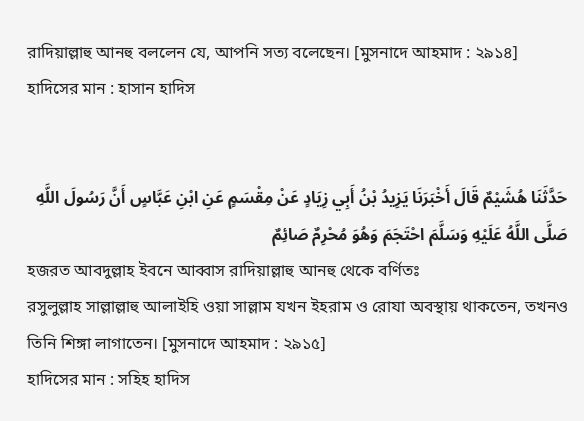রাদিয়াল্লাহু আনহু বললেন যে, আপনি সত্য বলেছেন। [মুসনাদে আহমাদ : ২৯১৪]
হাদিসের মান : হাসান হাদিস


حَدَّثَنَا هُشَيْمٌ قَالَ أَخْبَرَنَا يَزِيدُ بْنُ أَبِي زِيَادٍ عَنْ مِقْسَمٍ عَنِ ابْنِ عَبَّاسٍ أَنَّ رَسُولَ اللَّهِ صَلَّى اللَّهُ عَلَيْهِ وَسَلَّمَ احْتَجَمَ وَهُوَ مُحْرِمٌ صَائِمٌ
হজরত আবদুল্লাহ ইবনে আব্বাস রাদিয়াল্লাহু আনহু থেকে বর্ণিতঃ
রসুলুল্লাহ সাল্লাল্লাহু আলাইহি ওয়া সাল্লাম যখন ইহরাম ও রোযা অবস্থায় থাকতেন, তখনও তিনি শিঙ্গা লাগাতেন। [মুসনাদে আহমাদ : ২৯১৫]
হাদিসের মান : সহিহ হাদিস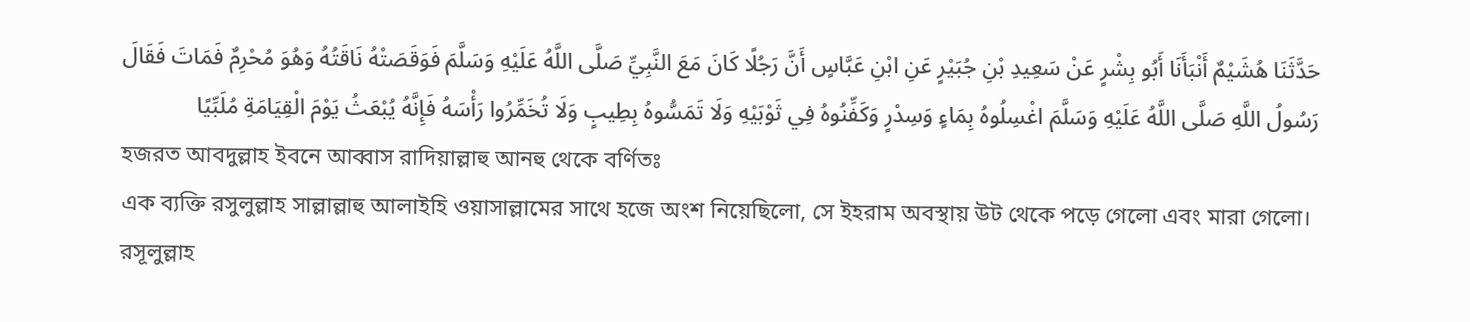حَدَّثَنَا هُشَيْمٌ أَنْبَأَنَا أَبُو بِشْرٍ عَنْ سَعِيدِ بْنِ جُبَيْرٍ عَنِ ابْنِ عَبَّاسٍ أَنَّ رَجُلًا كَانَ مَعَ النَّبِيِّ صَلَّى اللَّهُ عَلَيْهِ وَسَلَّمَ فَوَقَصَتْهُ نَاقَتُهُ وَهُوَ مُحْرِمٌ فَمَاتَ فَقَالَ رَسُولُ اللَّهِ صَلَّى اللَّهُ عَلَيْهِ وَسَلَّمَ اغْسِلُوهُ بِمَاءٍ وَسِدْرٍ وَكَفِّنُوهُ فِي ثَوْبَيْهِ وَلَا تَمَسُّوهُ بِطِيبٍ وَلَا تُخَمِّرُوا رَأْسَهُ فَإِنَّهُ يُبْعَثُ يَوْمَ الْقِيَامَةِ مُلَبِّيًا
হজরত আবদুল্লাহ ইবনে আব্বাস রাদিয়াল্লাহু আনহু থেকে বর্ণিতঃ
এক ব্যক্তি রসুলুল্লাহ সাল্লাল্লাহু আলাইহি ওয়াসাল্লামের সাথে হজে অংশ নিয়েছিলো, সে ইহরাম অবস্থায় উট থেকে পড়ে গেলো এবং মারা গেলো। রসূলুল্লাহ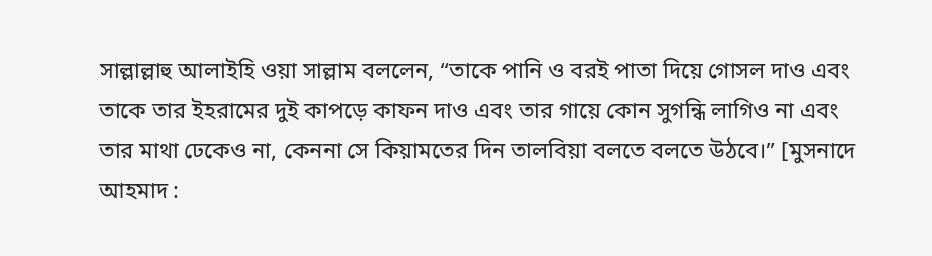সাল্লাল্লাহু আলাইহি ওয়া সাল্লাম বললেন, “তাকে পানি ও বরই পাতা দিয়ে গোসল দাও এবং তাকে তার ইহরামের দুই কাপড়ে কাফন দাও এবং তার গায়ে কোন সুগন্ধি লাগিও না এবং তার মাথা ঢেকেও না, কেননা সে কিয়ামতের দিন তালবিয়া বলতে বলতে উঠবে।” [মুসনাদে আহমাদ :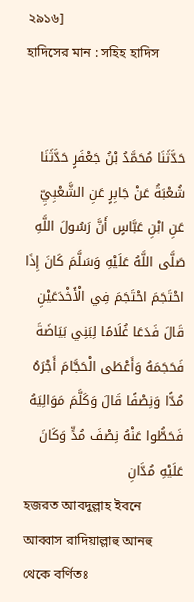২৯১৬]
হাদিসের মান : সহিহ হাদিস


حَدَّثَنَا مُحَمَّدُ بْنُ جَعْفَرٍ حَدَّثَنَا شُعْبَةُ عَنْ جَابِرٍ عَنِ الشَّعْبِيِّ عَنِ ابْنِ عَبَّاسٍ أَنَّ رَسُولَ اللَّهِ صَلَّى اللَّهُ عَلَيْهِ وَسَلَّمَ كَانَ إِذَا احْتَجَمَ احْتَجَمَ فِي الْأَخْدَعَيْنِ قَالَ فَدَعَا غُلَامًا لِبَنِي بَيَاضَةَ فَحَجَمَهُ وَأَعْطَى الْحَجَّامَ أَجْرَهُ مُدًّا وَنِصْفًا قَالَ وَكَلَّمَ مَوَالِيَهُ فَحَطُّوا عَنْهُ نِصْفَ مُدٍّ وَكَانَ عَلَيْهِ مُدَّانِ
হজরত আবদুল্লাহ ইবনে আব্বাস রাদিয়াল্লাহু আনহু থেকে বর্ণিতঃ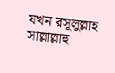যখন রসূলুল্লাহ সাল্লাল্লাহু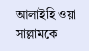আলাইহি ওয়া সাল্লামকে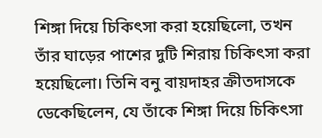শিঙ্গা দিয়ে চিকিৎসা করা হয়েছিলো, তখন তাঁর ঘাড়ের পাশের দুটি শিরায় চিকিৎসা করা হয়েছিলো। তিনি বনু বায়দাহর ক্রীতদাসকে ডেকেছিলেন, যে তাঁকে শিঙ্গা দিয়ে চিকিৎসা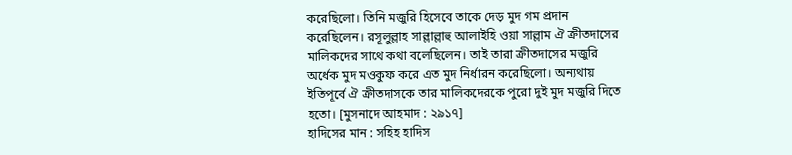করেছিলো। তিনি মজুরি হিসেবে তাকে দেড় মুদ গম প্রদান করেছিলেন। রসূলুল্লাহ সাল্লাল্লাহু আলাইহি ওয়া সাল্লাম ঐ ক্রীতদাসের মালিকদের সাথে কথা বলেছিলেন। তাই তারা ক্রীতদাসের মজুরি অর্ধেক মুদ মওকুফ করে এত মুদ নির্ধারন করেছিলো। অন্যথায় ইতিপূর্বে ঐ ক্রীতদাসকে তার মালিকদেরকে পুরো দুই মুদ মজুরি দিতে হতো। [মুসনাদে আহমাদ : ২৯১৭]
হাদিসের মান : সহিহ হাদিস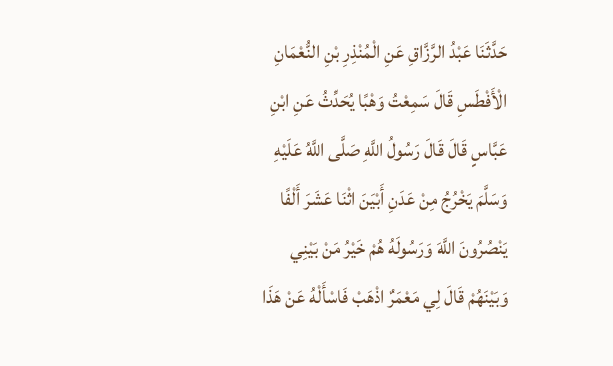حَدَّثَنَا عَبْدُ الرَّزَّاقِ عَنِ الْمُنْذِرِ بْنِ النُّعْمَانِ الْأَفْطَسِ قَالَ سَمِعْتُ وَهْبًا يُحَدِّثُ عَنِ ابْنِ عَبَّاسٍ قَالَ قَالَ رَسُولُ اللَّهِ صَلَّى اللَّهُ عَلَيْهِ وَسَلَّمَ يَخْرُجُ مِنْ عَدَنِ أَبْيَنَ اثْنَا عَشَرَ أَلْفًا يَنْصُرُونَ اللَّهَ وَرَسُولَهُ هُمْ خَيْرُ مَنْ بَيْنِي وَبَيْنَهُمْ قَالَ لِي مَعْمَرٌ اذْهَبْ فَاسْأَلْهُ عَنْ هَذَا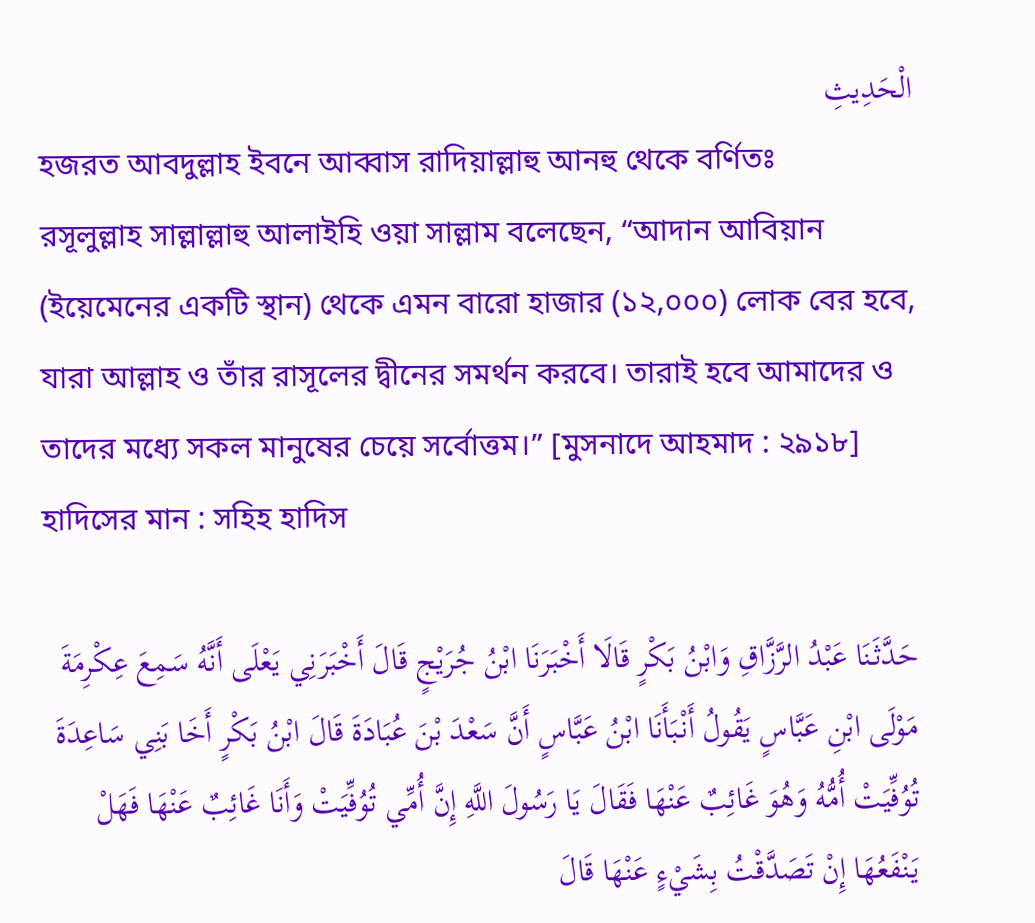الْحَدِيثِ
হজরত আবদুল্লাহ ইবনে আব্বাস রাদিয়াল্লাহু আনহু থেকে বর্ণিতঃ
রসূলুল্লাহ সাল্লাল্লাহু আলাইহি ওয়া সাল্লাম বলেছেন, “আদান আবিয়ান (ইয়েমেনের একটি স্থান) থেকে এমন বারো হাজার (১২,০০০) লোক বের হবে, যারা আল্লাহ ও তাঁর রাসূলের দ্বীনের সমর্থন করবে। তারাই হবে আমাদের ও তাদের মধ্যে সকল মানুষের চেয়ে সর্বোত্তম।” [মুসনাদে আহমাদ : ২৯১৮]
হাদিসের মান : সহিহ হাদিস

حَدَّثَنَا عَبْدُ الرَّزَّاقِ وَابْنُ بَكْرٍ قَالَا أَخْبَرَنَا ابْنُ جُرَيْجٍ قَالَ أَخْبَرَنِي يَعْلَى أَنَّهُ سَمِعَ عِكْرِمَةَ مَوْلَى ابْنِ عَبَّاسٍ يَقُولُ أَنْبَأَنَا ابْنُ عَبَّاسٍ أَنَّ سَعْدَ بْنَ عُبَادَةَ قَالَ ابْنُ بَكْرٍ أَخَا بَنِي سَاعِدَةَ تُوُفِّيَتْ أُمُّهُ وَهُوَ غَائِبٌ عَنْهَا فَقَالَ يَا رَسُولَ اللَّهِ إِنَّ أُمِّي تُوُفِّيَتْ وَأَنَا غَائِبٌ عَنْهَا فَهَلْ يَنْفَعُهَا إِنْ تَصَدَّقْتُ بِشَيْءٍ عَنْهَا قَالَ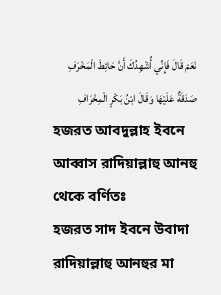نَعَمْ قَالَ فَإِنِّي أُشْهِدُكَ أَنَّ حَائِطَ الْمَخْرَفِ صَدَقَةٌ عَلَيْهَا وَقَالَ ابْنُ بَكْرٍ الْمِخْرَافِ
হজরত আবদুল্লাহ ইবনে আব্বাস রাদিয়াল্লাহু আনহু থেকে বর্ণিতঃ
হজরত সাদ ইবনে উবাদা রাদিয়াল্লাহু আনহুর মা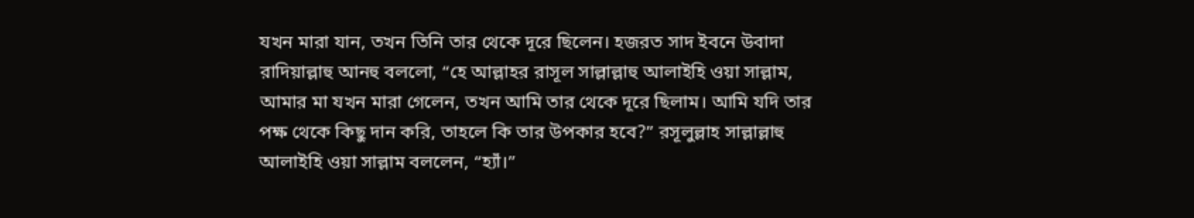যখন মারা যান, তখন তিনি তার থেকে দূরে ছিলেন। হজরত সাদ ইবনে উবাদা রাদিয়াল্লাহু আনহু বললো, “হে আল্লাহর রাসূল সাল্লাল্লাহু আলাইহি ওয়া সাল্লাম, আমার মা যখন মারা গেলেন, তখন আমি তার থেকে দূরে ছিলাম। আমি যদি তার পক্ষ থেকে কিছু দান করি, তাহলে কি তার উপকার হবে?” রসূলুল্লাহ সাল্লাল্লাহু আলাইহি ওয়া সাল্লাম বললেন, “হ্যাঁ।”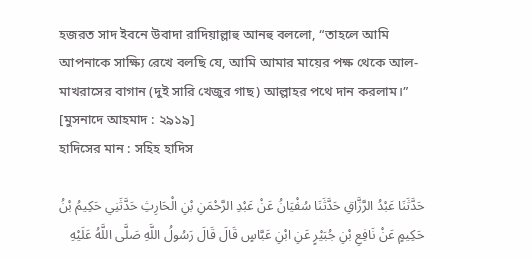হজরত সাদ ইবনে উবাদা রাদিয়াল্লাহু আনহু বললো, “তাহলে আমি আপনাকে সাক্ষ্যি রেখে বলছি যে, আমি আমার মায়ের পক্ষ থেকে আল-মাখরাসের বাগান (দুই সারি খেজুর গাছ) আল্লাহর পথে দান করলাম।” [মুসনাদে আহমাদ : ২৯১৯]
হাদিসের মান : সহিহ হাদিস

حَدَّثَنَا عَبْدُ الرَّزَّاقِ حَدَّثَنَا سُفْيَانُ عَنْ عَبْدِ الرَّحْمَنِ بْنِ الْحَارِثِ حَدَّثَنِي حَكِيمُ بْنُ حَكِيمٍ عَنْ نَافِعِ بْنِ جُبَيْرٍ عَنِ ابْنِ عَبَّاسٍ قَالَ قَالَ رَسُولُ اللَّهِ صَلَّى اللَّهُ عَلَيْهِ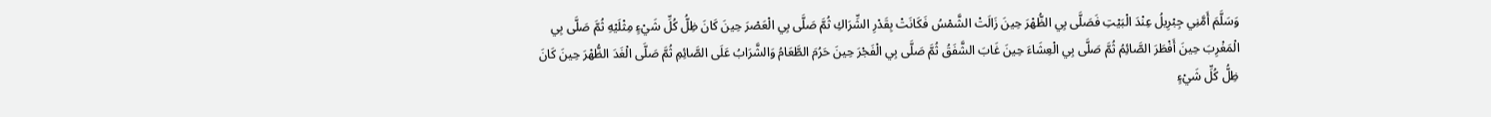وَسَلَّمَ أَمَّنِي جِبْرِيلُ عِنْدَ الْبَيْتِ فَصَلَّى بِي الظُّهْرَ حِينَ زَالَتْ الشَّمْسُ فَكَانَتْ بِقَدْرِ الشِّرَاكِ ثُمَّ صَلَّى بِي الْعَصْرَ حِينَ كَانَ ظِلُّ كُلِّ شَيْءٍ مِثْلَيْهِ ثُمَّ صَلَّى بِي الْمَغْرِبَ حِينَ أَفْطَرَ الصَّائِمُ ثُمَّ صَلَّى بِي الْعِشَاءَ حِينَ غَابَ الشَّفَقُ ثُمَّ صَلَّى بِي الْفَجْرَ حِينَ حَرُمَ الطَّعَامُ وَالشَّرَابُ عَلَى الصَّائِمِ ثُمَّ صَلَّى الْغَدَ الظُّهْرَ حِينَ كَانَ ظِلُّ كُلِّ شَيْءٍ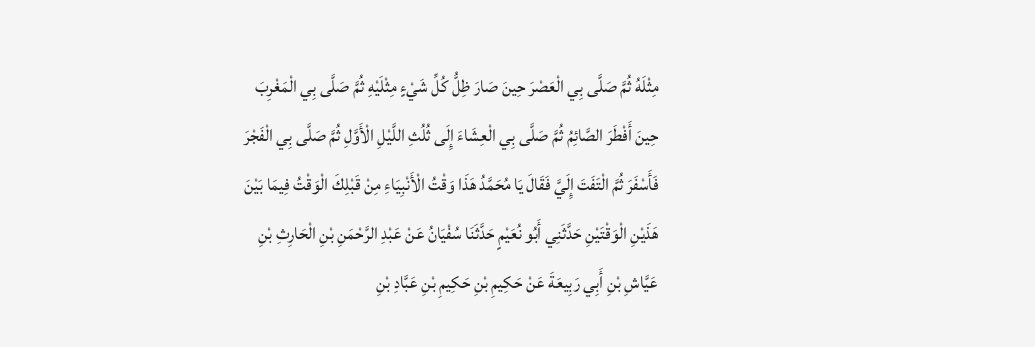مِثْلَهُ ثُمَّ صَلَّى بِي الْعَصْرَ حِينَ صَارَ ظِلُّ كُلِّ شَيْءٍ مِثْلَيْهِ ثُمَّ صَلَّى بِي الْمَغْرِبَ حِينَ أَفْطَرَ الصَّائِمُ ثُمَّ صَلَّى بِي الْعِشَاءَ إِلَى ثُلُثِ اللَّيْلِ الْأَوَّلِ ثُمَّ صَلَّى بِي الْفَجْرَ فَأَسْفَرَ ثُمَّ الْتَفَتَ إِلَيَّ فَقَالَ يَا مُحَمَّدُ هَذَا وَقْتُ الْأَنْبِيَاءِ مِنْ قَبْلِكَ الْوَقْتُ فِيمَا بَيْنَ هَذَيْنِ الْوَقْتَيْنِ حَدَّثَنِي أَبُو نُعَيْمٍ حَدَّثَنَا سُفْيَانُ عَنْ عَبْدِ الرَّحْمَنِ بْنِ الْحَارِثِ بْنِ عَيَّاشِ بْنِ أَبِي رَبِيعَةَ عَنْ حَكِيمِ بْنِ حَكِيمِ بْنِ عَبَّادِ بْنِ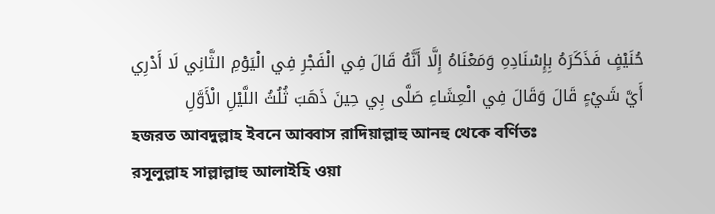حُنَيْفٍ فَذَكَرَهُ بِإِسْنَادِهِ وَمَعْنَاهُ إِلَّا أَنَّهُ قَالَ فِي الْفَجْرِ فِي الْيَوْمِ الثَّانِي لَا أَدْرِي أَيَّ شَيْءٍ قَالَ وَقَالَ فِي الْعِشَاءِ صَلَّى بِي حِينَ ذَهَبَ ثُلُثُ اللَّيْلِ الْأَوَّلِ
হজরত আবদুল্লাহ ইবনে আব্বাস রাদিয়াল্লাহু আনহু থেকে বর্ণিতঃ
রসূলুল্লাহ সাল্লাল্লাহু আলাইহি ওয়া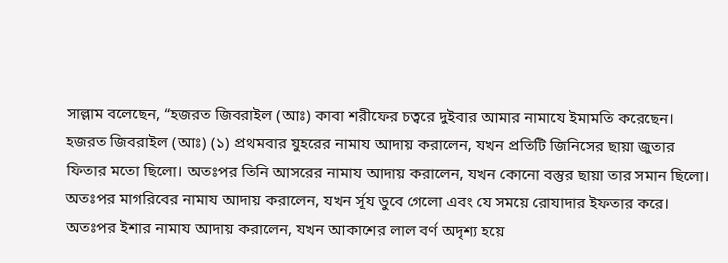সাল্লাম বলেছেন, “হজরত জিবরাইল (আঃ) কাবা শরীফের চত্বরে দুইবার আমার নামাযে ইমামতি করেছেন। হজরত জিবরাইল (আঃ) (১) প্রথমবার যুহরের নামায আদায় করালেন, যখন প্রতিটি জিনিসের ছায়া জুতার ফিতার মতো ছিলো। অতঃপর তিনি আসরের নামায আদায় করালেন, যখন কোনো বস্তুর ছায়া তার সমান ছিলো। অতঃপর মাগরিবের নামায আদায় করালেন, যখন র্সূয ডুবে গেলো এবং যে সময়ে রোযাদার ইফতার করে। অতঃপর ইশার নামায আদায় করালেন, যখন আকাশের লাল বর্ণ অদৃশ্য হয়ে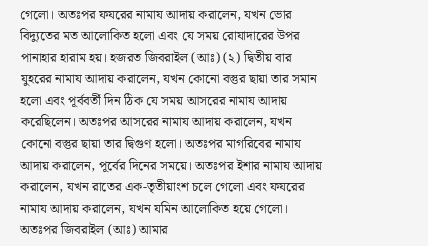গেলো। অতঃপর ফযরের নামায আদায় করালেন, যখন ভোর বিদ্যুতের মত আলোকিত হলো এবং যে সময় রোযাদারের উপর পানাহার হারাম হয়। হজরত জিবরাইল (আঃ) (২) দ্বিতীয় বার যুহরের নামায আদায় করালেন, যখন কোনো বস্তুর ছায়া তার সমান হলো এবং পূর্ববর্তী দিন ঠিক যে সময় আসরের নামায আদায় করেছিলেন। অতঃপর আসরের নামায আদায় করালেন, যখন কোনো বস্তুর ছায়া তার দ্বিগুণ হলো। অতঃপর মাগরিবের নামায আদায় করালেন, পূর্বের দিনের সময়ে। অতঃপর ইশার নামায আদায় করালেন, যখন রাতের এক-তৃতীয়াংশ চলে গেলো এবং ফযরের নামায আদায় করালেন, যখন যমিন আলোকিত হয়ে গেলো। অতঃপর জিবরাইল (আঃ) আমার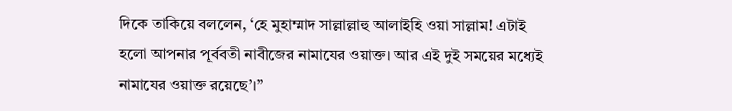দিকে তাকিয়ে বললেন, ‘হে মুহাম্মাদ সাল্লাল্লাহু আলাইহি ওয়া সাল্লাম! এটাই হলো আপনার পূর্ববতী নাবীজের নামাযের ওয়াক্ত। আর এই দুই সময়ের মধ্যেই নামাযের ওয়াক্ত রয়েছে’।”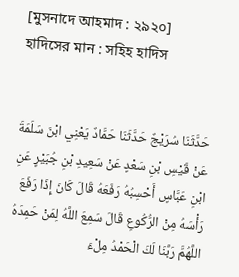[মুসনাদে আহমাদ : ২৯২০]
হাদিসের মান : সহিহ হাদিস


حَدَّثَنَا سُرَيْجٌ حَدَّثَنَا حَمَّادٌ يَعْنِي ابْنَ سَلَمَةَ عَنْ قَيْسِ بْنِ سَعْدٍ عَنْ سَعِيدِ بْنِ جُبَيْرٍ عَنِ ابْنِ عَبَّاسٍ أَحْسِبُهُ رَفَعَهُ قَالَ كَانَ إِذَا رَفَعَ رَأْسَهُ مِنْ الرُّكُوعِ قَالَ سَمِعَ اللَّهُ لِمَنْ حَمِدَهُ اللَّهُمَّ رَبَّنَا لَكَ الْحَمْدُ مِلْءَ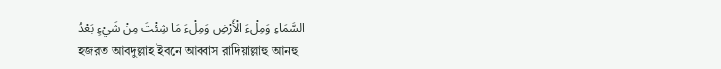السَّمَاءِ وَمِلْءَ الْأَرْضِ وَمِلْءَ مَا شِئْتَ مِنْ شَيْءٍ بَعْدُ
হজরত আবদুল্লাহ ইবনে আব্বাস রাদিয়াল্লাহু আনহু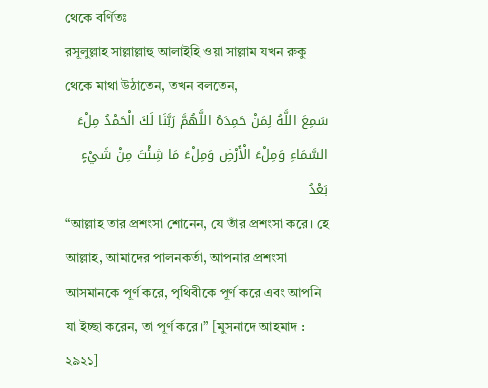থেকে বর্ণিতঃ
রসূলুল্লাহ সাল্লাল্লাহু আলাইহি ওয়া সাল্লাম যখন রুকু থেকে মাথা উঠাতেন, তখন বলতেন,
سَمِعَ اللَّهُ لِمَنْ حَمِدَهُ اللَّهُمَّ رَبَّنَا لَكَ الْحَمْدُ مِلْءَ السَّمَاءِ وَمِلْءَ الْأَرْضِ وَمِلْءَ مَا شِئْتَ مِنْ شَيْءٍ بَعْدُ
“আল্লাহ তার প্রশংসা শোনেন, যে তাঁর প্রশংসা করে। হে আল্লাহ, আমাদের পালনকর্তা, আপনার প্রশংসা আসমানকে পূর্ণ করে, পৃথিবীকে পূর্ণ করে এবং আপনি যা ইচ্ছা করেন, তা পূর্ণ করে।” [মুসনাদে আহমাদ : ২৯২১]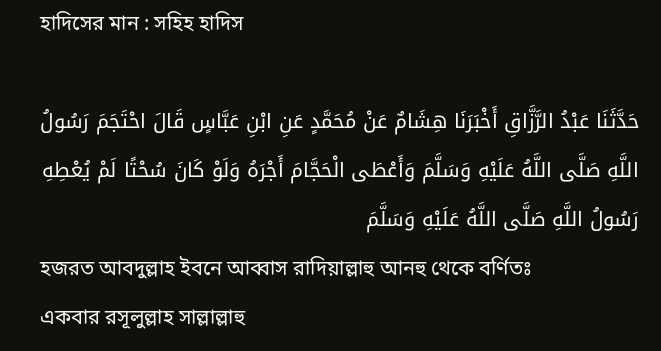হাদিসের মান : সহিহ হাদিস

حَدَّثَنَا عَبْدُ الرَّزَّاقِ أَخْبَرَنَا هِشَامٌ عَنْ مُحَمَّدٍ عَنِ ابْنِ عَبَّاسٍ قَالَ احْتَجَمَ رَسُولُ اللَّهِ صَلَّى اللَّهُ عَلَيْهِ وَسَلَّمَ وَأَعْطَى الْحَجَّامَ أَجْرَهُ وَلَوْ كَانَ سُحْتًا لَمْ يُعْطِهِ رَسُولُ اللَّهِ صَلَّى اللَّهُ عَلَيْهِ وَسَلَّمَ
হজরত আবদুল্লাহ ইবনে আব্বাস রাদিয়াল্লাহু আনহু থেকে বর্ণিতঃ
একবার রসূলুল্লাহ সাল্লাল্লাহু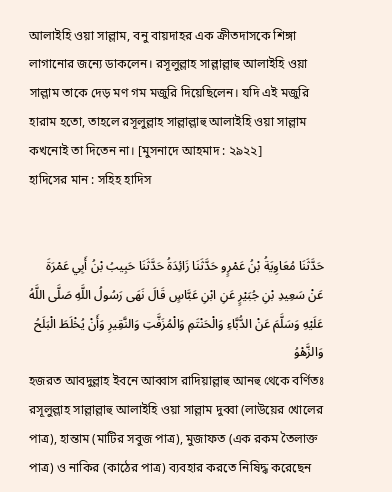আলাইহি ওয়া সাল্লাম, বনু বায়দাহর এক ক্রীতদাসকে শিঙ্গা লাগানোর জন্যে ডাকলেন। রসূলুল্লাহ সাল্লাল্লাহু আলাইহি ওয়া সাল্লাম তাকে দেড় মণ গম মজুরি দিয়েছিলেন। যদি এই মজুরি হারাম হতো, তাহলে রসূলুল্লাহ সাল্লাল্লাহু আলাইহি ওয়া সাল্লাম কখনোই তা দিতেন না। [মুসনাদে আহমাদ : ২৯২২]
হাদিসের মান : সহিহ হাদিস


حَدَّثَنَا مُعَاوِيَةُ بْنُ عَمْرٍو حَدَّثَنَا زَائِدَةُ حَدَّثَنَا حَبِيبُ بْنُ أَبِي عَمْرَةَ عَنْ سَعِيدِ بْنِ جُبَيْرٍ عَنِ ابْنِ عَبَّاسٍ قَالَ نَهَى رَسُولُ اللَّهِ صَلَّى اللَّهُ عَلَيْهِ وَسَلَّمَ عَنْ الدُّبَّاءِ وَالْحَنْتَمِ وَالْمُزَفَّتِ وَالنَّقِيرِ وَأَنْ يُخْلَطَ الْبَلَحُ وَالزَّهْوُ
হজরত আবদুল্লাহ ইবনে আব্বাস রাদিয়াল্লাহু আনহু থেকে বর্ণিতঃ
রসূলুল্লাহ সাল্লাল্লাহু আলাইহি ওয়া সাল্লাম দুব্বা (লাউয়ের খোলের পাত্র), হান্তাম (মাটির সবুজ পাত্র), মুজাফত (এক রকম তৈলাক্ত পাত্র) ও নাকির (কাঠের পাত্র) ব্যবহার করতে নিষিদ্ধ করেছেন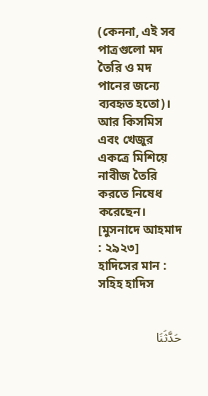(কেননা, এই সব পাত্রগুলো মদ তৈরি ও মদ পানের জন্যে ব্যবহৃত হতো)। আর কিসমিস এবং খেজুর একত্রে মিশিয়ে নাবীজ তৈরি করতে নিষেধ করেছেন। [মুসনাদে আহমাদ : ২৯২৩]
হাদিসের মান : সহিহ হাদিস


حَدَّثَنَا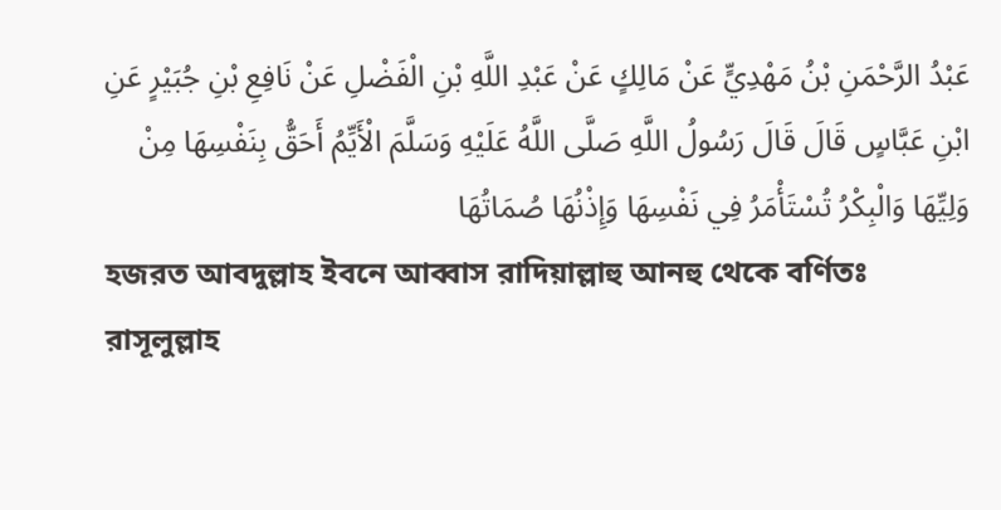عَبْدُ الرَّحْمَنِ بْنُ مَهْدِيٍّ عَنْ مَالِكٍ عَنْ عَبْدِ اللَّهِ بْنِ الْفَضْلِ عَنْ نَافِعِ بْنِ جُبَيْرٍ عَنِ ابْنِ عَبَّاسٍ قَالَ قَالَ رَسُولُ اللَّهِ صَلَّى اللَّهُ عَلَيْهِ وَسَلَّمَ الْأَيِّمُ أَحَقُّ بِنَفْسِهَا مِنْ وَلِيِّهَا وَالْبِكْرُ تُسْتَأْمَرُ فِي نَفْسِهَا وَإِذْنُهَا صُمَاتُهَا
হজরত আবদুল্লাহ ইবনে আব্বাস রাদিয়াল্লাহু আনহু থেকে বর্ণিতঃ
রাসূলুল্লাহ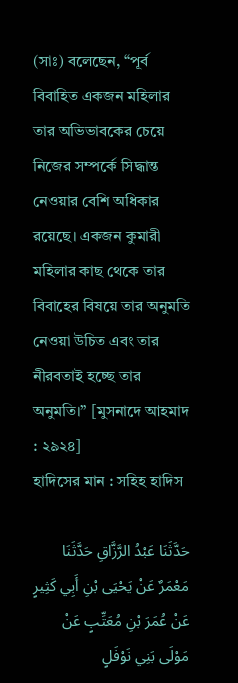(সাঃ) বলেছেন, “পূর্ব বিবাহিত একজন মহিলার তার অভিভাবকের চেয়ে নিজের সম্পর্কে সিদ্ধান্ত নেওয়ার বেশি অধিকার রয়েছে। একজন কুমারী মহিলার কাছ থেকে তার বিবাহের বিষয়ে তার অনুমতি নেওয়া উচিত এবং তার নীরবতাই হচ্ছে তার অনুমতি।” [মুসনাদে আহমাদ : ২৯২৪]
হাদিসের মান : সহিহ হাদিস

حَدَّثَنَا عَبْدُ الرَّزَّاقِ حَدَّثَنَا مَعْمَرٌ عَنْ يَحْيَى بْنِ أَبِي كَثِيرٍ عَنْ عُمَرَ بْنِ مُعَتِّبٍ عَنْ مَوْلَى بَنِي نَوْفَلٍ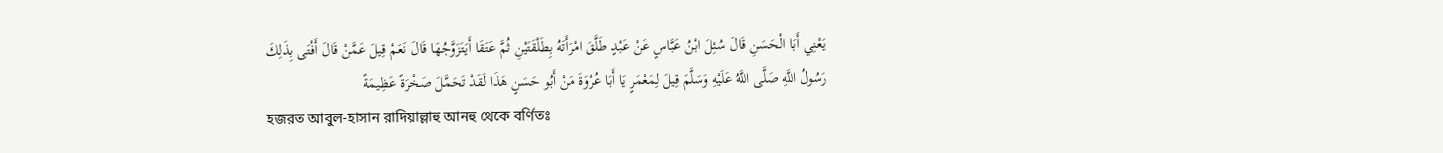يَعْنِي أَبَا الْحَسَنِ قَالَ سُئِلَ ابْنُ عَبَّاسٍ عَنْ عَبْدٍ طَلَّقَ امْرَأَتَهُ بِطَلْقَتَيْنِ ثُمَّ عَتَقَا أَيَتَزَوَّجُهَا قَالَ نَعَمْ قِيلَ عَمَّنْ قَالَ أَفْتَى بِذَلِكَ رَسُولُ اللَّهِ صَلَّى اللَّهُ عَلَيْهِ وَسَلَّمَ قِيلَ لِمَعْمَرٍ يَا أَبَا عُرْوَةَ مَنْ أَبُو حَسَنٍ هَذَا لَقَدْ تَحَمَّلَ صَخْرَةً عَظِيمَةً
হজরত আবুল-হাসান রাদিয়াল্লাহু আনহু থেকে বর্ণিতঃ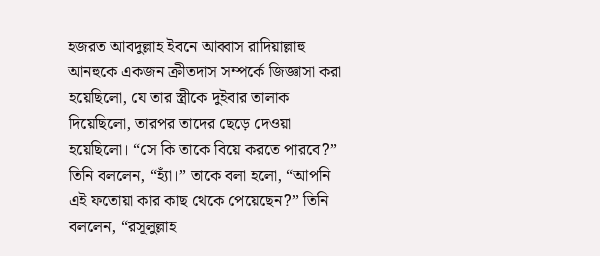হজরত আবদুল্লাহ ইবনে আব্বাস রাদিয়াল্লাহু আনহুকে একজন ক্রীতদাস সম্পর্কে জিজ্ঞাসা করা হয়েছিলো, যে তার স্ত্রীকে দুইবার তালাক দিয়েছিলো, তারপর তাদের ছেড়ে দেওয়া হয়েছিলো। “সে কি তাকে বিয়ে করতে পারবে?” তিনি বললেন, “হ্যাঁ।” তাকে বলা হলো, “আপনি এই ফতোয়া কার কাছ থেকে পেয়েছেন?” তিনি বললেন, “রসূলুল্লাহ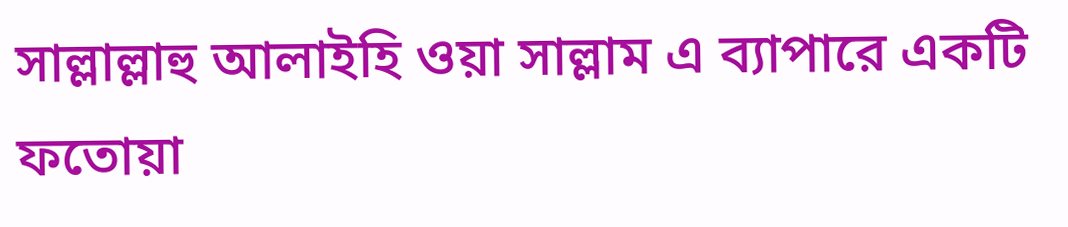সাল্লাল্লাহু আলাইহি ওয়া সাল্লাম এ ব্যাপারে একটি ফতোয়া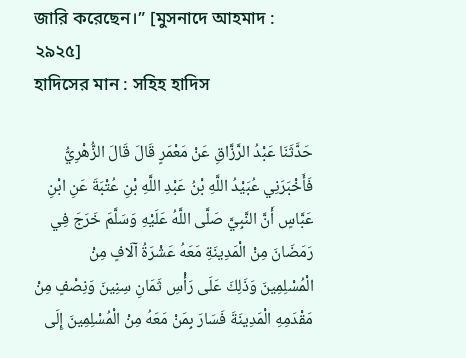জারি করেছেন।” [মুসনাদে আহমাদ : ২৯২৫]
হাদিসের মান : সহিহ হাদিস

حَدَّثَنَا عَبْدُ الرَّزَّاقِ عَنْ مَعْمَرٍ قَالَ قَالَ الزُّهْرِيُّ فَأَخْبَرَنِي عُبَيْدُ اللَّهِ بْنُ عَبْدِ اللَّهِ بْنِ عُتْبَةَ عَنِ ابْنِ عَبَّاسٍ أَنَّ النَّبِيَّ صَلَّى اللَّهُ عَلَيْهِ وَسَلَّمَ خَرَجَ فِي رَمَضَانَ مِنْ الْمَدِينَةِ مَعَهُ عَشْرَةُ آلَافٍ مِنْ الْمُسْلِمِينَ وَذَلِكَ عَلَى رَأْسِ ثَمَانِ سِنِينَ وَنِصْفٍ مِنْ مَقْدَمِهِ الْمَدِينَةَ فَسَارَ بِمَنْ مَعَهُ مِنْ الْمُسْلِمِينَ إِلَى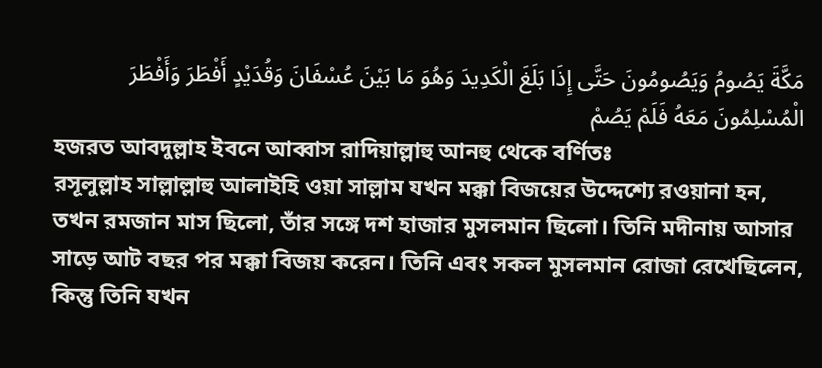مَكَّةَ يَصُومُ وَيَصُومُونَ حَتَّى إِذَا بَلَغَ الْكَدِيدَ وَهُوَ مَا بَيْنَ عُسْفَانَ وَقُدَيْدٍ أَفْطَرَ وَأَفْطَرَ الْمُسْلِمُونَ مَعَهُ فَلَمْ يَصُمْ
হজরত আবদুল্লাহ ইবনে আব্বাস রাদিয়াল্লাহু আনহু থেকে বর্ণিতঃ
রসূলুল্লাহ সাল্লাল্লাহু আলাইহি ওয়া সাল্লাম যখন মক্কা বিজয়ের উদ্দেশ্যে রওয়ানা হন, তখন রমজান মাস ছিলো, তাঁর সঙ্গে দশ হাজার মুসলমান ছিলো। তিনি মদীনায় আসার সাড়ে আট বছর পর মক্কা বিজয় করেন। তিনি এবং সকল মুসলমান রোজা রেখেছিলেন, কিন্তু তিনি যখন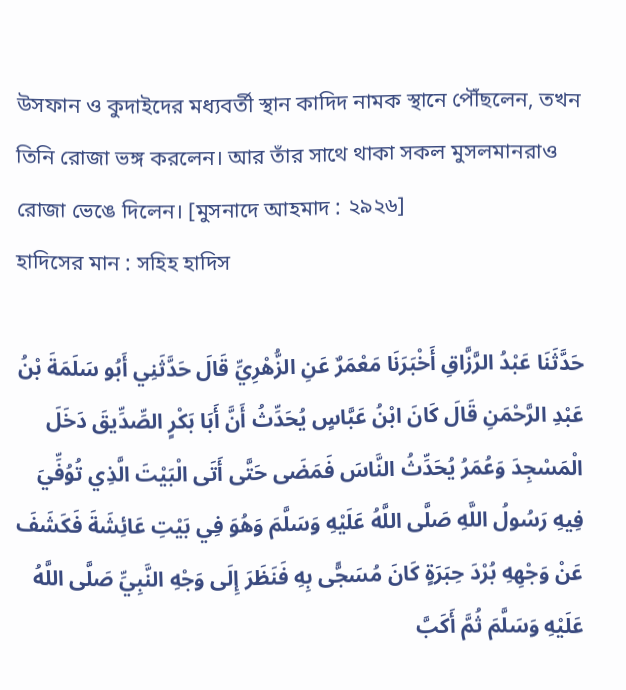উসফান ও কুদাইদের মধ্যবর্তী স্থান কাদিদ নামক স্থানে পৌঁছলেন, তখন তিনি রোজা ভঙ্গ করলেন। আর তাঁর সাথে থাকা সকল মুসলমানরাও রোজা ভেঙে দিলেন। [মুসনাদে আহমাদ : ২৯২৬]
হাদিসের মান : সহিহ হাদিস

حَدَّثَنَا عَبْدُ الرَّزَّاقِ أَخْبَرَنَا مَعْمَرٌ عَنِ الزُّهْرِيِّ قَالَ حَدَّثَنِي أَبُو سَلَمَةَ بْنُ عَبْدِ الرَّحْمَنِ قَالَ كَانَ ابْنُ عَبَّاسٍ يُحَدِّثُ أَنَّ أَبَا بَكْرٍ الصِّدِّيقَ دَخَلَ الْمَسْجِدَ وَعُمَرُ يُحَدِّثُ النَّاسَ فَمَضَى حَتَّى أَتَى الْبَيْتَ الَّذِي تُوُفِّيَ فِيهِ رَسُولُ اللَّهِ صَلَّى اللَّهُ عَلَيْهِ وَسَلَّمَ وَهُوَ فِي بَيْتِ عَائِشَةَ فَكَشَفَ عَنْ وَجْهِهِ بُرْدَ حِبَرَةٍ كَانَ مُسَجًّى بِهِ فَنَظَرَ إِلَى وَجْهِ النَّبِيِّ صَلَّى اللَّهُ عَلَيْهِ وَسَلَّمَ ثُمَّ أَكَبَّ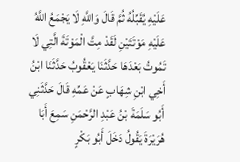عَلَيْهِ يُقَبِّلُهُ ثُمَّ قَالَ وَاللَّهِ لَا يَجْمَعُ اللَّهُ عَلَيْهِ مَوْتَتَيْنِ لَقَدْ مِتَّ الْمَوْتَةَ الَّتِي لَا تَمُوتُ بَعْدَهَا حَدَّثَنَا يَعْقُوبُ حَدَّثَنَا ابْنُ أَخِي ابْنِ شِهَابٍ عَنْ عَمِّهِ قَالَ حَدَّثَنِي أَبُو سَلَمَةَ بْنُ عَبْدِ الرَّحْمَنِ سَمِعَ أَبَا هُرَيْرَةَ يَقُولُ دَخَلَ أَبُو بَكْرٍ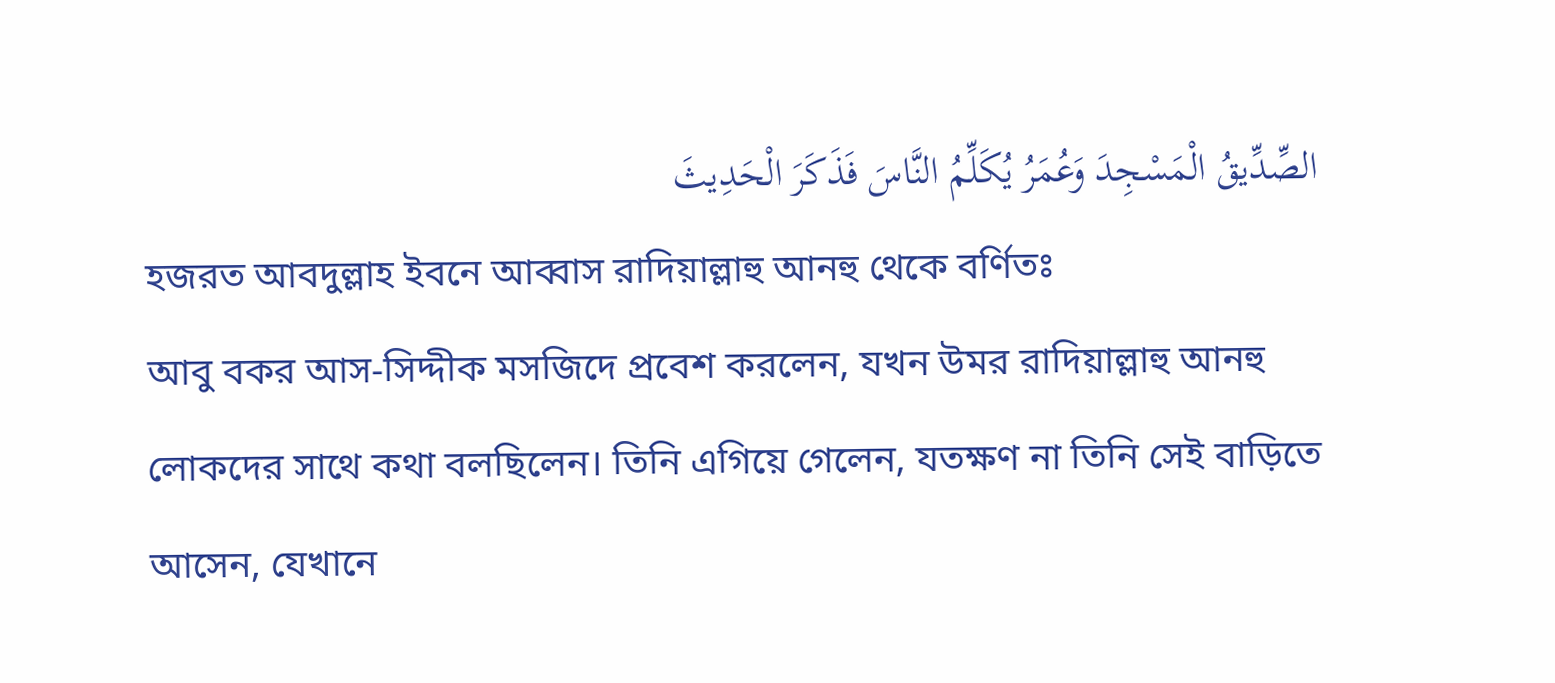الصِّدِّيقُ الْمَسْجِدَ وَعُمَرُ يُكَلِّمُ النَّاسَ فَذَكَرَ الْحَدِيثَ
হজরত আবদুল্লাহ ইবনে আব্বাস রাদিয়াল্লাহু আনহু থেকে বর্ণিতঃ
আবু বকর আস-সিদ্দীক মসজিদে প্রবেশ করলেন, যখন উমর রাদিয়াল্লাহু আনহু লোকদের সাথে কথা বলছিলেন। তিনি এগিয়ে গেলেন, যতক্ষণ না তিনি সেই বাড়িতে আসেন, যেখানে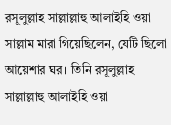রসূলুল্লাহ সাল্লাল্লাহু আলাইহি ওয়া সাল্লাম মারা গিয়েছিলেন, যেটি ছিলো আয়েশার ঘর। তিনি রসূলুল্লাহ সাল্লাল্লাহু আলাইহি ওয়া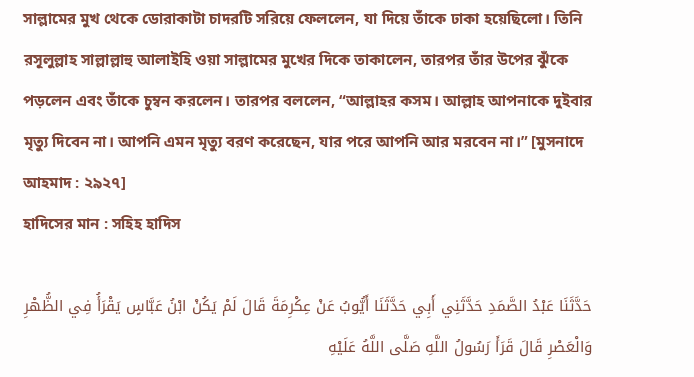সাল্লামের মুখ থেকে ডোরাকাটা চাদরটি সরিয়ে ফেললেন, যা দিয়ে তাঁকে ঢাকা হয়েছিলো। তিনি রসূলুল্লাহ সাল্লাল্লাহু আলাইহি ওয়া সাল্লামের মুখের দিকে তাকালেন, তারপর তাঁর উপের ঝুঁকে পড়লেন এবং তাঁকে চুম্বন করলেন। তারপর বললেন, “আল্লাহর কসম। আল্লাহ আপনাকে দুইবার মৃত্যু দিবেন না। আপনি এমন মৃত্যু বরণ করেছেন, যার পরে আপনি আর মরবেন না।” [মুসনাদে আহমাদ : ২৯২৭]
হাদিসের মান : সহিহ হাদিস

حَدَّثَنَا عَبْدُ الصَّمَدِ حَدَّثَنِي أَبِي حَدَّثَنَا أَيُّوبُ عَنْ عِكْرِمَةَ قَالَ لَمْ يَكُنْ ابْنُ عَبَّاسٍ يَقْرَأُ فِي الظُّهْرِ وَالْعَصْرِ قَالَ قَرَأَ رَسُولُ اللَّهِ صَلَّى اللَّهُ عَلَيْهِ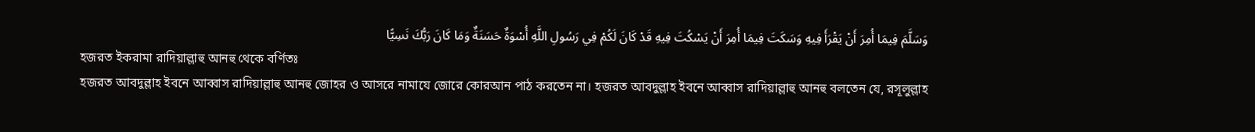وَسَلَّمَ فِيمَا أُمِرَ أَنْ يَقْرَأَ فِيهِ وَسَكَتَ فِيمَا أُمِرَ أَنْ يَسْكُتَ فِيهِ قَدْ كَانَ لَكُمْ فِي رَسُولِ اللَّهِ أُسْوَةٌ حَسَنَةٌ وَمَا كَانَ رَبُّكَ نَسِيًّا
হজরত ইকরামা রাদিয়াল্লাহু আনহু থেকে বর্ণিতঃ
হজরত আবদুল্লাহ ইবনে আব্বাস রাদিয়াল্লাহু আনহু জোহর ও আসরে নামাযে জোরে কোরআন পাঠ করতেন না। হজরত আবদুল্লাহ ইবনে আব্বাস রাদিয়াল্লাহু আনহু বলতেন যে, রসূলুল্লাহ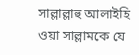সাল্লাল্লাহু আলাইহি ওয়া সাল্লামকে যে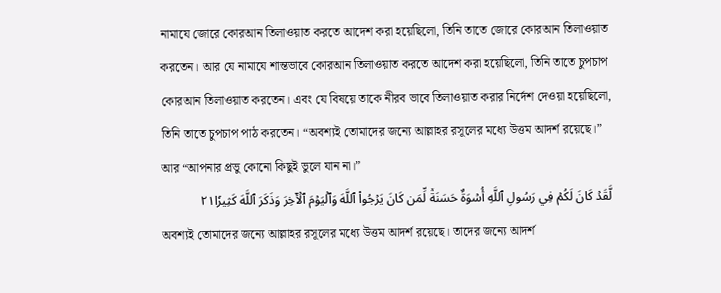নামাযে জোরে কোরআন তিলাওয়াত করতে আদেশ করা হয়েছিলো, তিনি তাতে জোরে কোরআন তিলাওয়াত করতেন। আর যে নামাযে শান্তভাবে কোরআন তিলাওয়াত করতে আদেশ করা হয়েছিলো, তিনি তাতে চুপচাপ কোরআন তিলাওয়াত করতেন। এবং যে বিষয়ে তাকে নীরব ভাবে তিলাওয়াত করার নির্দেশ দেওয়া হয়েছিলো, তিনি তাতে চুপচাপ পাঠ করতেন। “অবশ্যই তোমাদের জন্যে আল্লাহর রসূলের মধ্যে উত্তম আদর্শ রয়েছে।” আর “আপনার প্রভু কোনো কিছুই ভুলে যান না।”
لَّقَدۡ كَانَ لَكُمۡ فِي رَسُولِ ٱللَّهِ أُسۡوَةٌ حَسَنَةٞ لِّمَن كَانَ يَرۡجُواْ ٱللَّهَ وَٱلۡيَوۡمَ ٱلۡأٓخِرَ وَذَكَرَ ٱللَّهَ كَثِيرٗا٢١
অবশ্যই তোমাদের জন্যে আল্লাহর রসূলের মধ্যে উত্তম আদর্শ রয়েছে। তাদের জন্যে আদর্শ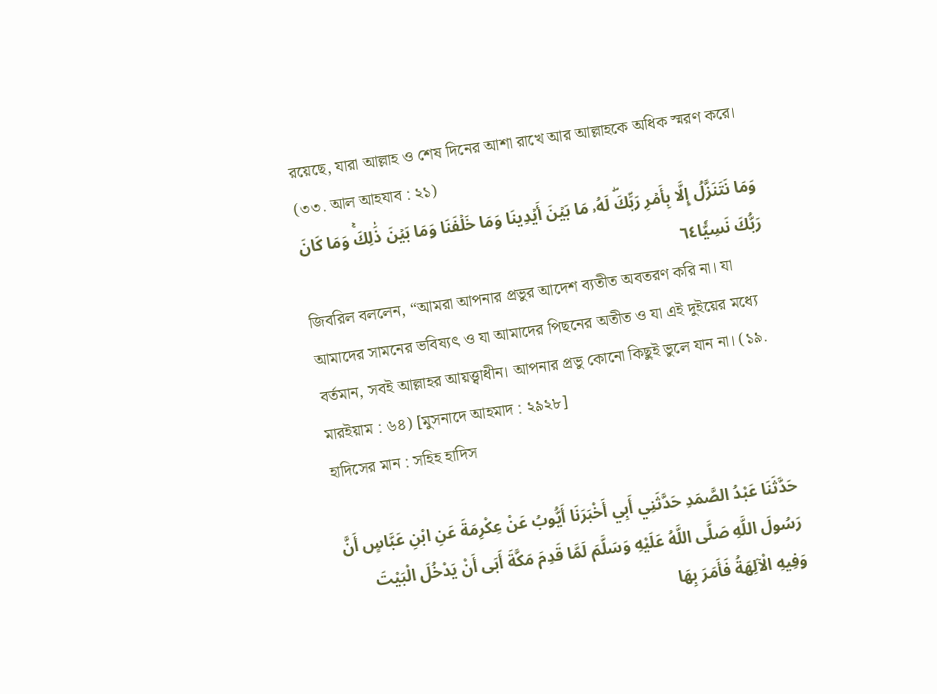রয়েছে, যারা আল্লাহ ও শেষ দিনের আশা রাখে আর আল্লাহকে অধিক স্মরণ করে। (৩৩. আল আহযাব : ২১)
وَمَا نَتَنَزَّلُ إِلَّا بِأَمۡرِ رَبِّكَۖ لَهُۥ مَا بَيۡنَ أَيۡدِينَا وَمَا خَلۡفَنَا وَمَا بَيۡنَ ذَٰلِكَۚ وَمَا كَانَ رَبُّكَ نَسِيّٗا٦٤
জিবরিল বললেন, “আমরা আপনার প্রভুর আদেশ ব্যতীত অবতরণ করি না। যা আমাদের সামনের ভবিষ্যৎ ও যা আমাদের পিছনের অতীত ও যা এই দুইয়ের মধ্যে বর্তমান, সবই আল্লাহর আয়ত্ত্বাধীন। আপনার প্রভু কোনো কিছুই ভুলে যান না। (১৯. মারইয়াম : ৬৪) [মুসনাদে আহমাদ : ২৯২৮]
হাদিসের মান : সহিহ হাদিস

حَدَّثَنَا عَبْدُ الصَّمَدِ حَدَّثَنِي أَبِي أَخْبَرَنَا أَيُّوبُ عَنْ عِكْرِمَةَ عَنِ ابْنِ عَبَّاسٍ أَنَّ رَسُولَ اللَّهِ صَلَّى اللَّهُ عَلَيْهِ وَسَلَّمَ لَمَّا قَدِمَ مَكَّةَ أَبَى أَنْ يَدْخُلَ الْبَيْتَ وَفِيهِ الْآلِهَةُ فَأَمَرَ بِهَا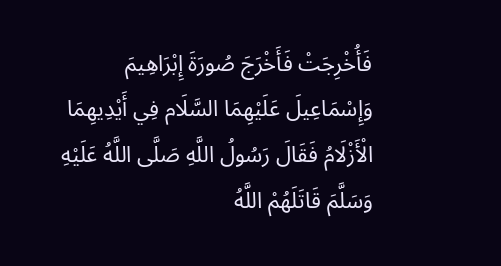فَأُخْرِجَتْ فَأَخْرَجَ صُورَةَ إِبْرَاهِيمَ وَإِسْمَاعِيلَ عَلَيْهِمَا السَّلَام فِي أَيْدِيهِمَا الْأَزْلَامُ فَقَالَ رَسُولُ اللَّهِ صَلَّى اللَّهُ عَلَيْهِ وَسَلَّمَ قَاتَلَهُمْ اللَّهُ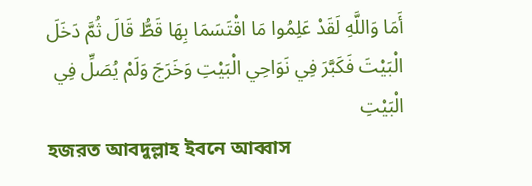أَمَا وَاللَّهِ لَقَدْ عَلِمُوا مَا اقْتَسَمَا بِهَا قَطُّ قَالَ ثُمَّ دَخَلَ الْبَيْتَ فَكَبَّرَ فِي نَوَاحِي الْبَيْتِ وَخَرَجَ وَلَمْ يُصَلِّ فِي الْبَيْتِ
হজরত আবদুল্লাহ ইবনে আব্বাস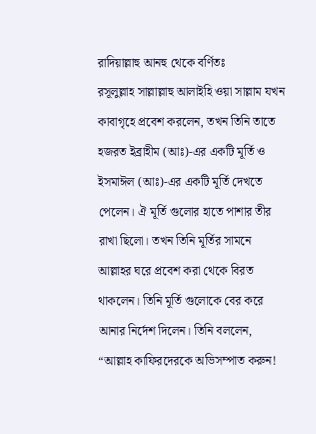রাদিয়াল্লাহু আনহু থেকে বর্ণিতঃ
রসূলুল্লাহ সাল্লাল্লাহু আলাইহি ওয়া সাল্লাম যখন কাবাগৃহে প্রবেশ করলেন, তখন তিনি তাতে হজরত ইব্রাহীম (আঃ)-এর একটি মূর্তি ও ইসমাঈল (আঃ)-এর একটি মূর্তি দেখতে পেলেন। ঐ মূর্তি গুলোর হাতে পাশার তীর রাখা ছিলো। তখন তিনি মূর্তির সামনে আল্লাহর ঘরে প্রবেশ করা থেকে বিরত থাকলেন। তিনি মূর্তি গুলোকে বের করে আনার নির্দেশ দিলেন। তিনি বললেন, “আল্লাহ কাফিরদেরকে অভিসম্পাত করুন!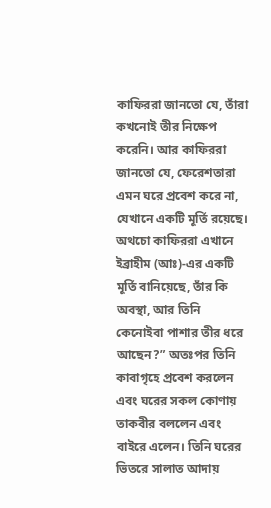কাফিররা জানতো যে, তাঁরা কখনোই তীর নিক্ষেপ করেনি। আর কাফিররা জানতো যে, ফেরেশতারা এমন ঘরে প্রবেশ করে না, যেখানে একটি মূর্তি রয়েছে। অথচো কাফিররা এখানে ইব্রাহীম (আঃ)-এর একটি মূর্তি বানিয়েছে, তাঁর কি অবস্থা, আর তিনি কেনোইবা পাশার তীর ধরে আছেন?” অতঃপর তিনি কাবাগৃহে প্রবেশ করলেন এবং ঘরের সকল কোণায় তাকবীর বললেন এবং বাইরে এলেন। তিনি ঘরের ভিতরে সালাত আদায়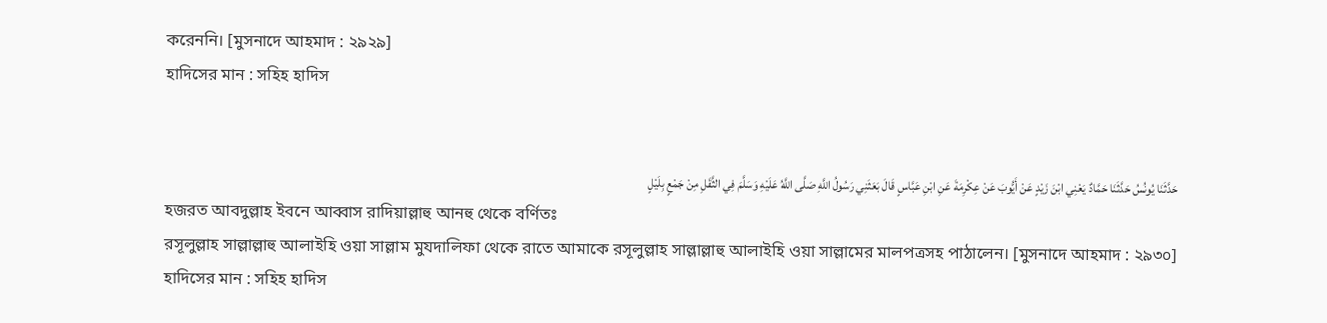করেননি। [মুসনাদে আহমাদ : ২৯২৯]
হাদিসের মান : সহিহ হাদিস


حَدَّثَنَا يُونُسُ حَدَّثَنَا حَمَّادٌ يَعْنِي ابْنَ زَيْدٍ عَنْ أَيُّوبَ عَنْ عِكْرِمَةَ عَنِ ابْنِ عَبَّاسٍ قَالَ بَعَثَنِي رَسُولُ اللَّهِ صَلَّى اللَّهُ عَلَيْهِ وَسَلَّمَ فِي الثَّقَلِ مِنْ جَمْعٍ بِلَيْلٍ
হজরত আবদুল্লাহ ইবনে আব্বাস রাদিয়াল্লাহু আনহু থেকে বর্ণিতঃ
রসূলুল্লাহ সাল্লাল্লাহু আলাইহি ওয়া সাল্লাম মুযদালিফা থেকে রাতে আমাকে রসূলুল্লাহ সাল্লাল্লাহু আলাইহি ওয়া সাল্লামের মালপত্রসহ পাঠালেন। [মুসনাদে আহমাদ : ২৯৩০]
হাদিসের মান : সহিহ হাদিস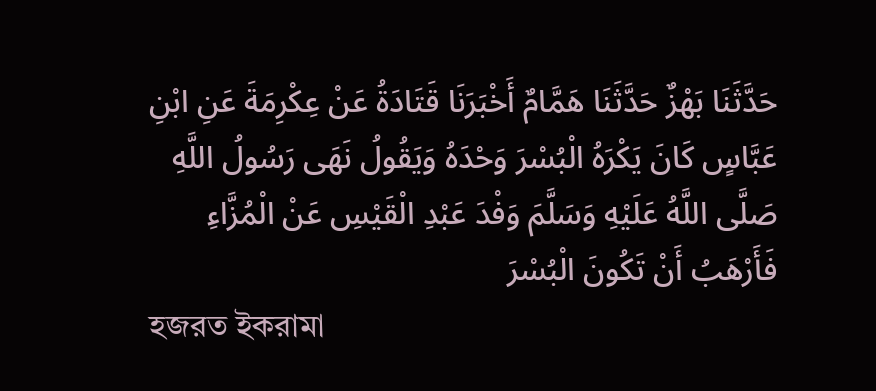حَدَّثَنَا بَهْزٌ حَدَّثَنَا هَمَّامٌ أَخْبَرَنَا قَتَادَةُ عَنْ عِكْرِمَةَ عَنِ ابْنِ عَبَّاسٍ كَانَ يَكْرَهُ الْبُسْرَ وَحْدَهُ وَيَقُولُ نَهَى رَسُولُ اللَّهِ صَلَّى اللَّهُ عَلَيْهِ وَسَلَّمَ وَفْدَ عَبْدِ الْقَيْسِ عَنْ الْمُزَّاءِ فَأَرْهَبُ أَنْ تَكُونَ الْبُسْرَ
হজরত ইকরামা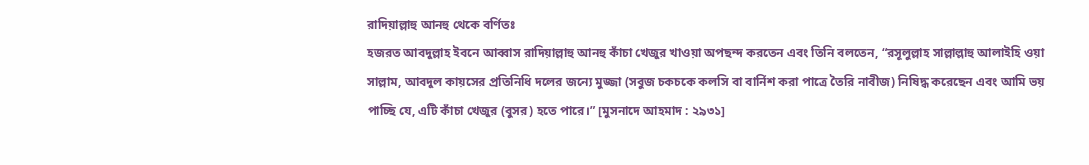রাদিয়াল্লাহু আনহু থেকে বর্ণিতঃ
হজরত আবদুল্লাহ ইবনে আব্বাস রাদিয়াল্লাহু আনহু কাঁচা খেজুর খাওয়া অপছন্দ করতেন এবং তিনি বলতেন, “রসূলুল্লাহ সাল্লাল্লাহু আলাইহি ওয়া সাল্লাম, আবদুল কায়সের প্রতিনিধি দলের জন্যে মুজ্জা (সবুজ চকচকে কলসি বা বার্নিশ করা পাত্রে তৈরি নাবীজ) নিষিদ্ধ করেছেন এবং আমি ভয় পাচ্ছি যে, এটি কাঁচা খেজুর (বুসর) হতে পারে।” [মুসনাদে আহমাদ : ২৯৩১]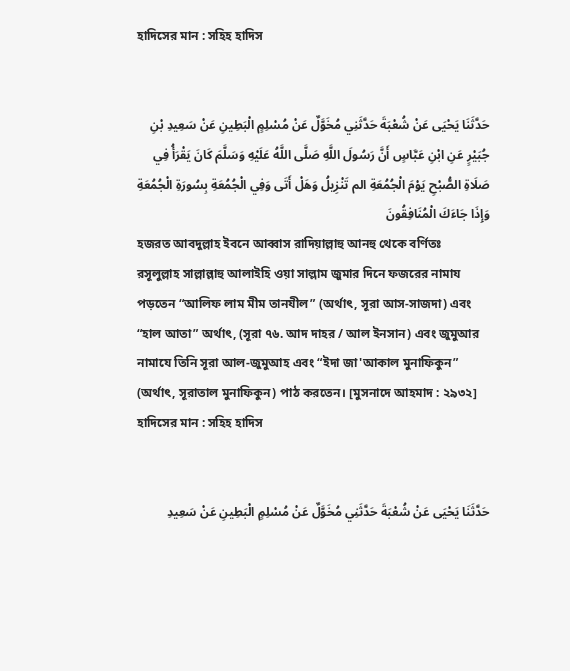হাদিসের মান : সহিহ হাদিস


حَدَّثَنَا يَحْيَى عَنْ شُعْبَةَ حَدَّثَنِي مُخَوَّلٌ عَنْ مُسْلِمٍ الْبَطِينِ عَنْ سَعِيدِ بْنِ جُبَيْرٍ عَنِ ابْنِ عَبَّاسٍ أَنَّ رَسُولَ اللَّهِ صَلَّى اللَّهُ عَلَيْهِ وَسَلَّمَ كَانَ يَقْرَأُ فِي صَلَاةِ الصُّبْحِ يَوْمَ الْجُمُعَةِ الم تَنْزِيلُ وَهَلْ أَتَى وَفِي الْجُمُعَةِ بِسُورَةِ الْجُمُعَةِ وَإِذَا جَاءَكَ الْمُنَافِقُونَ
হজরত আবদুল্লাহ ইবনে আব্বাস রাদিয়াল্লাহু আনহু থেকে বর্ণিতঃ
রসূলুল্লাহ সাল্লাল্লাহু আলাইহি ওয়া সাল্লাম জুমার দিনে ফজরের নামায পড়তেন “আলিফ লাম মীম তানযীল” (অর্থাৎ, সূরা আস-সাজদা) এবং “হাল আতা” অর্থাৎ, (সূরা ৭৬. আদ দাহর / আল ইনসান) এবং জুমুআর নামাযে তিনি সূরা আল-জুমুআহ এবং “ইদা জা'আকাল মুনাফিকুন” (অর্থাৎ, সূরাতাল মুনাফিকুন) পাঠ করতেন। [মুসনাদে আহমাদ : ২৯৩২]
হাদিসের মান : সহিহ হাদিস


حَدَّثَنَا يَحْيَى عَنْ شُعْبَةَ حَدَّثَنِي مُخَوَّلٌ عَنْ مُسْلِمٍ الْبَطِينِ عَنْ سَعِيدِ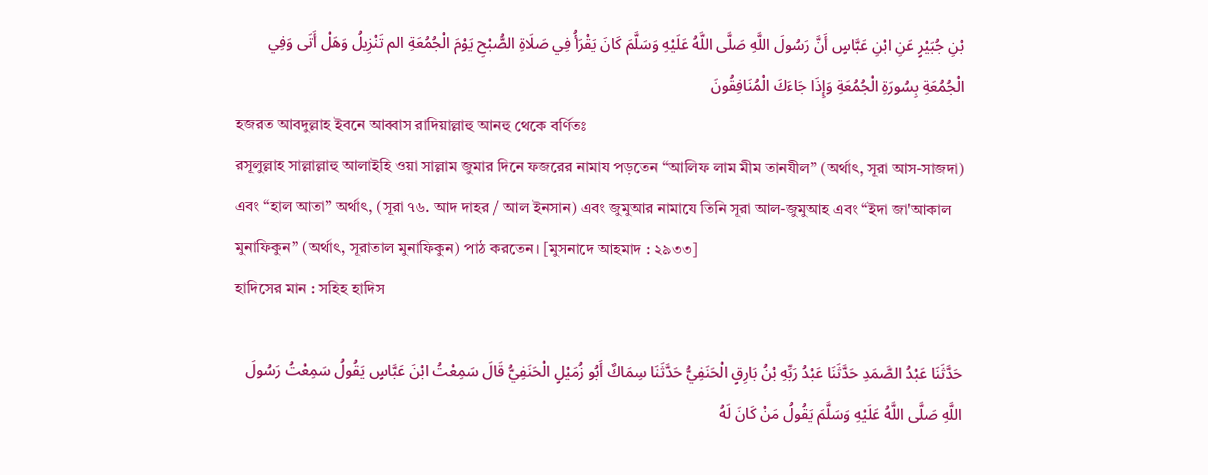بْنِ جُبَيْرٍ عَنِ ابْنِ عَبَّاسٍ أَنَّ رَسُولَ اللَّهِ صَلَّى اللَّهُ عَلَيْهِ وَسَلَّمَ كَانَ يَقْرَأُ فِي صَلَاةِ الصُّبْحِ يَوْمَ الْجُمُعَةِ الم تَنْزِيلُ وَهَلْ أَتَى وَفِي الْجُمُعَةِ بِسُورَةِ الْجُمُعَةِ وَإِذَا جَاءَكَ الْمُنَافِقُونَ
হজরত আবদুল্লাহ ইবনে আব্বাস রাদিয়াল্লাহু আনহু থেকে বর্ণিতঃ
রসূলুল্লাহ সাল্লাল্লাহু আলাইহি ওয়া সাল্লাম জুমার দিনে ফজরের নামায পড়তেন “আলিফ লাম মীম তানযীল” (অর্থাৎ, সূরা আস-সাজদা) এবং “হাল আতা” অর্থাৎ, (সূরা ৭৬. আদ দাহর / আল ইনসান) এবং জুমুআর নামাযে তিনি সূরা আল-জুমুআহ এবং “ইদা জা'আকাল মুনাফিকুন” (অর্থাৎ, সূরাতাল মুনাফিকুন) পাঠ করতেন। [মুসনাদে আহমাদ : ২৯৩৩]
হাদিসের মান : সহিহ হাদিস

حَدَّثَنَا عَبْدُ الصَّمَدِ حَدَّثَنَا عَبْدُ رَبِّهِ بْنُ بَارِقٍ الْحَنَفِيُّ حَدَّثَنَا سِمَاكٌ أَبُو زُمَيْلٍ الْحَنَفِيُّ قَالَ سَمِعْتُ ابْنَ عَبَّاسٍ يَقُولُ سَمِعْتُ رَسُولَ اللَّهِ صَلَّى اللَّهُ عَلَيْهِ وَسَلَّمَ يَقُولُ مَنْ كَانَ لَهُ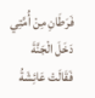فَرَطَانِ مِنْ أُمَّتِي دَخَلَ الْجَنَّةَ فَقَالَتْ عَائِشَةُ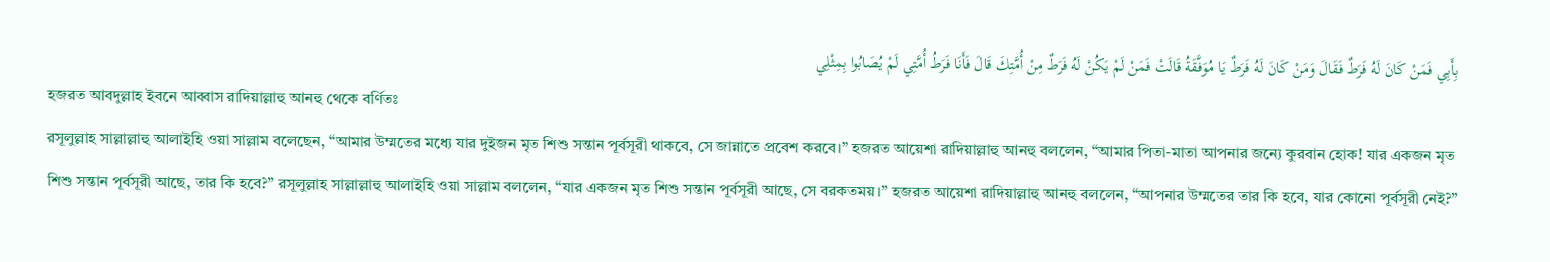بِأَبِي فَمَنْ كَانَ لَهُ فَرَطٌ فَقَالَ وَمَنْ كَانَ لَهُ فَرَطٌ يَا مُوَفَّقَةُ قَالَتْ فَمَنْ لَمْ يَكُنْ لَهُ فَرَطٌ مِنْ أُمَّتِكَ قَالَ فَأَنَا فَرَطُ أُمَّتِي لَمْ يُصَابُوا بِمِثْلِي
হজরত আবদুল্লাহ ইবনে আব্বাস রাদিয়াল্লাহু আনহু থেকে বর্ণিতঃ
রসূলুল্লাহ সাল্লাল্লাহু আলাইহি ওয়া সাল্লাম বলেছেন, “আমার উম্মতের মধ্যে যার দুইজন মৃত শিশু সন্তান পূর্বসূরী থাকবে, সে জান্নাতে প্রবেশ করবে।” হজরত আয়েশা রাদিয়াল্লাহু আনহু বললেন, “আমার পিতা-মাতা আপনার জন্যে কুরবান হোক! যার একজন মৃত শিশু সন্তান পূর্বসূরী আছে, তার কি হবে?” রসূলুল্লাহ সাল্লাল্লাহু আলাইহি ওয়া সাল্লাম বললেন, “যার একজন মৃত শিশু সন্তান পূর্বসূরী আছে, সে বরকতময়।” হজরত আয়েশা রাদিয়াল্লাহু আনহু বললেন, “আপনার উম্মতের তার কি হবে, যার কোনো পূর্বসূরী নেই?”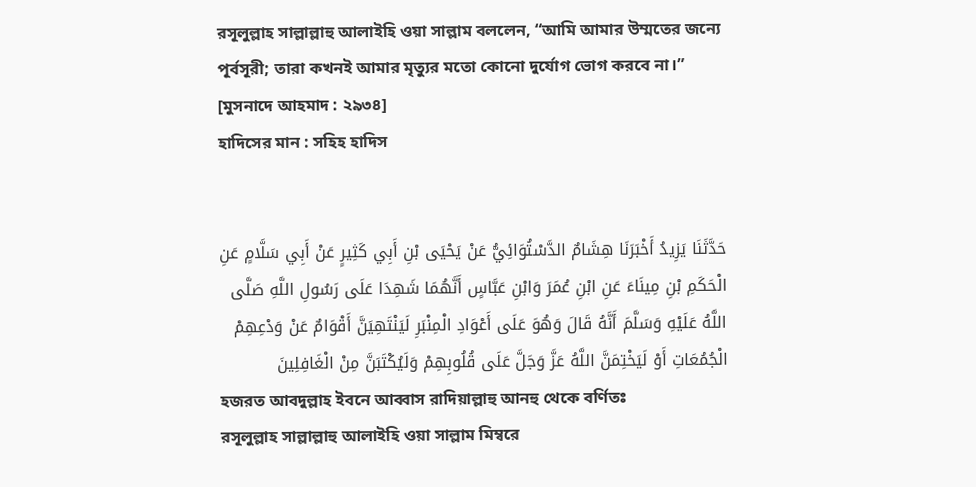রসূলুল্লাহ সাল্লাল্লাহু আলাইহি ওয়া সাল্লাম বললেন, “আমি আমার উম্মতের জন্যে পূর্বসূরী; তারা কখনই আমার মৃত্যুর মতো কোনো দুর্যোগ ভোগ করবে না।” [মুসনাদে আহমাদ : ২৯৩৪]
হাদিসের মান : সহিহ হাদিস


حَدَّثَنَا يَزِيدُ أَخْبَرَنَا هِشَامٌ الدَّسْتُوَائِيُّ عَنْ يَحْيَى بْنِ أَبِي كَثِيرٍ عَنْ أَبِي سَلَّامٍ عَنِ الْحَكَمِ بْنِ مِينَاءَ عَنِ ابْنِ عُمَرَ وَابْنِ عَبَّاسٍ أَنَّهُمَا شَهِدَا عَلَى رَسُولِ اللَّهِ صَلَّى اللَّهُ عَلَيْهِ وَسَلَّمَ أَنَّهُ قَالَ وَهُوَ عَلَى أَعْوَادِ الْمِنْبَرِ لَيَنْتَهِيَنَّ أَقْوَامٌ عَنْ وَدْعِهِمْ الْجُمُعَاتِ أَوْ لَيَخْتِمَنَّ اللَّهُ عَزَّ وَجَلَّ عَلَى قُلُوبِهِمْ وَلَيُكْتَبَنَّ مِنْ الْغَافِلِينَ
হজরত আবদুল্লাহ ইবনে আব্বাস রাদিয়াল্লাহু আনহু থেকে বর্ণিতঃ
রসূলুল্লাহ সাল্লাল্লাহু আলাইহি ওয়া সাল্লাম মিম্বরে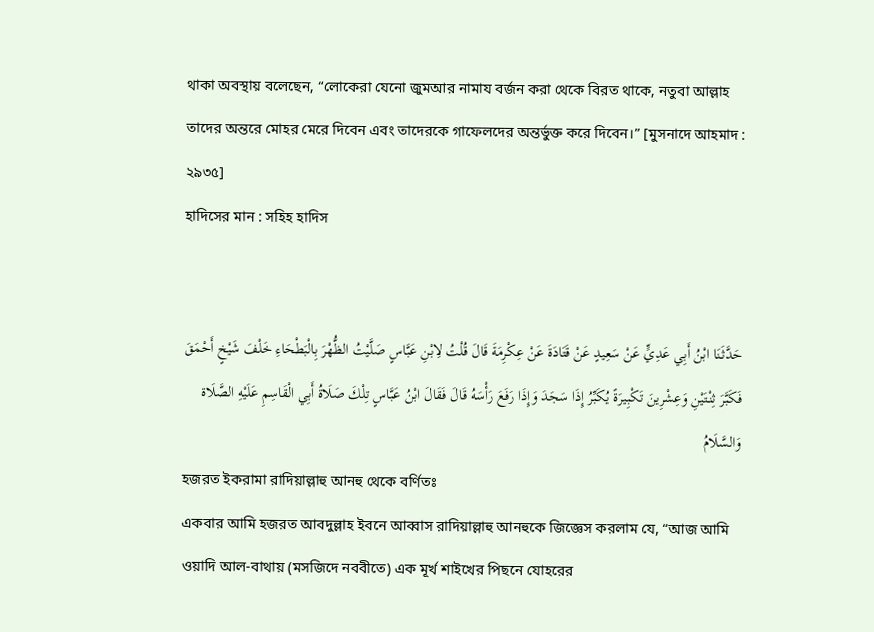থাকা অবস্থায় বলেছেন, “লোকেরা যেনো জুমআর নামায বর্জন করা থেকে বিরত থাকে, নতুবা আল্লাহ তাদের অন্তরে মোহর মেরে দিবেন এবং তাদেরকে গাফেলদের অন্তর্ভুক্ত করে দিবেন।” [মুসনাদে আহমাদ : ২৯৩৫]
হাদিসের মান : সহিহ হাদিস


حَدَّثَنَا ابْنُ أَبِي عَدِيٍّ عَنْ سَعِيدٍ عَنْ قَتَادَةَ عَنْ عِكْرِمَةَ قَالَ قُلْتُ لِابْنِ عَبَّاسٍ صَلَّيْتُ الظُّهْرَ بِالْبَطْحَاءِ خَلْفَ شَيْخٍ أَحْمَقَ فَكَبَّرَ ثِنْتَيْنِ وَعِشْرِينَ تَكْبِيرَةً يُكَبِّرُ إِذَا سَجَدَ وَإِذَا رَفَعَ رَأْسَهُ قَالَ فَقَالَ ابْنُ عَبَّاسٍ تِلْكَ صَلَاةُ أَبِي الْقَاسِمِ عَلَيْهِ الصَّلَاة وَالسَّلَامُ
হজরত ইকরামা রাদিয়াল্লাহু আনহু থেকে বর্ণিতঃ
একবার আমি হজরত আবদুল্লাহ ইবনে আব্বাস রাদিয়াল্লাহু আনহুকে জিজ্ঞেস করলাম যে, “আজ আমি ওয়াদি আল-বাথায় (মসজিদে নববীতে) এক মূর্খ শাইখের পিছনে যোহরের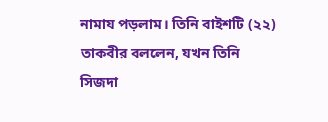নামায পড়লাম। তিনি বাইশটি (২২) তাকবীর বললেন, যখন তিনি সিজদা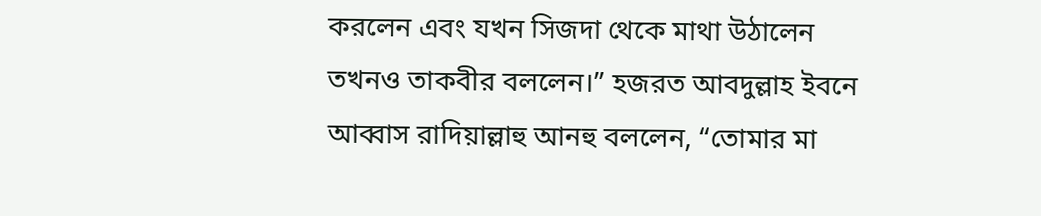করলেন এবং যখন সিজদা থেকে মাথা উঠালেন তখনও তাকবীর বললেন।” হজরত আবদুল্লাহ ইবনে আব্বাস রাদিয়াল্লাহু আনহু বললেন, “তোমার মা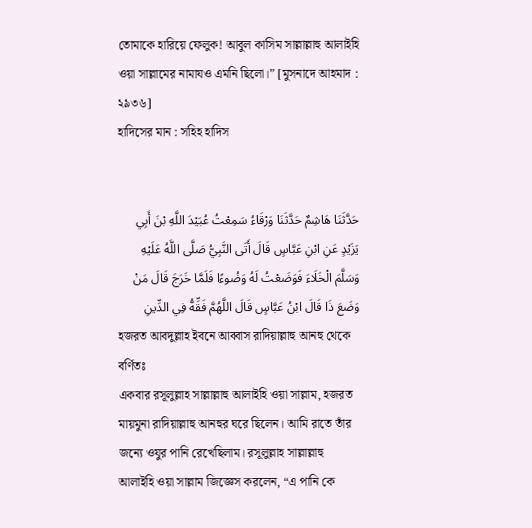তোমাকে হারিয়ে ফেলুক! আবুল কাসিম সাল্লাল্লাহু আলাইহি ওয়া সাল্লামের নামাযও এমনি ছিলো।” [মুসনাদে আহমাদ : ২৯৩৬]
হাদিসের মান : সহিহ হাদিস


حَدَّثَنَا هَاشِمٌ حَدَّثَنَا وَرْقَاءُ سَمِعْتُ عُبَيْدَ اللَّهِ بْنَ أَبِي يَزَيْدٍ عَنِ ابْنِ عَبَّاسٍ قَالَ أَتَى النَّبِيُّ صَلَّى اللَّهُ عَلَيْهِ وَسَلَّمَ الْخَلَاءَ فَوَضَعْتُ لَهُ وَضُوءًا فَلَمَّا خَرَجَ قَالَ مَنْ وَضَعَ ذَا قَالَ ابْنُ عَبَّاسٍ قَالَ اللَّهُمَّ فَقِّهُّ فِي الدِّينِ
হজরত আবদুল্লাহ ইবনে আব্বাস রাদিয়াল্লাহু আনহু থেকে বর্ণিতঃ
একবার রসূলুল্লাহ সাল্লাল্লাহু আলাইহি ওয়া সাল্লাম, হজরত মায়মুনা রাদিয়াল্লাহু আনহুর ঘরে ছিলেন। আমি রাতে তাঁর জন্যে ওযুর পানি রেখেছিলাম। রসূলুল্লাহ সাল্লাল্লাহু আলাইহি ওয়া সাল্লাম জিজ্ঞেস করলেন, “এ পানি কে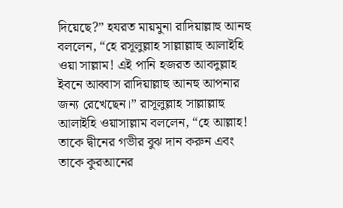দিয়েছে?” হযরত মায়মুনা রাদিয়াল্লাহু আনহু বললেন, “হে রসূলুল্লাহ সাল্লাল্লাহু আলাইহি ওয়া সাল্লাম! এই পানি হজরত আবদুল্লাহ ইবনে আব্বাস রাদিয়াল্লাহু আনহু আপনার জন্য রেখেছেন।” রাসূলুল্লাহ সাল্লাল্লাহু আলাইহি ওয়াসাল্লাম বললেন, “হে আল্লাহ! তাকে দ্বীনের গভীর বুঝ দান করুন এবং তাকে কুরআনের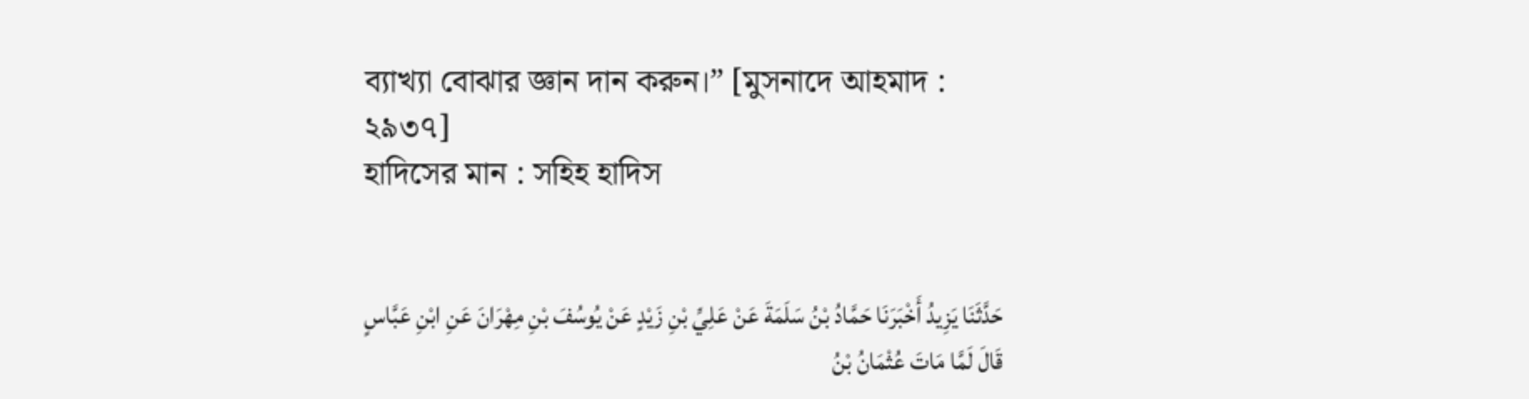ব্যাখ্যা বোঝার জ্ঞান দান করুন।” [মুসনাদে আহমাদ : ২৯৩৭]
হাদিসের মান : সহিহ হাদিস


حَدَّثَنَا يَزِيدُ أَخْبَرَنَا حَمَّادُ بْنُ سَلَمَةَ عَنْ عَلِيِّ بْنِ زَيْدٍ عَنْ يُوسُفَ بْنِ مِهْرَانَ عَنِ ابْنِ عَبَّاسٍ قَالَ لَمَّا مَاتَ عُثْمَانُ بْنُ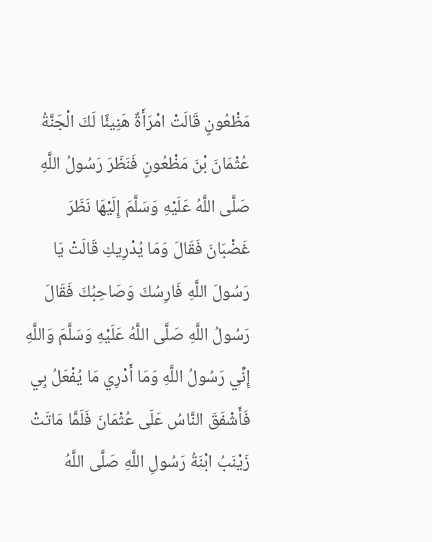مَظْعُونٍ قَالَتْ امْرَأَةٌ هَنِيئًا لَكَ الْجَنَّةُ عُثْمَانَ بْنَ مَظْعُونٍ فَنَظَرَ رَسُولُ اللَّهِ صَلَّى اللَّهُ عَلَيْهِ وَسَلَّمَ إِلَيْهَا نَظَرَ غَضْبَانَ فَقَالَ وَمَا يُدْرِيكِ قَالَتْ يَا رَسُولَ اللَّهِ فَارِسُكَ وَصَاحِبُكَ فَقَالَ رَسُولُ اللَّهِ صَلَّى اللَّهُ عَلَيْهِ وَسَلَّمَ وَاللَّهِ إِنِّي رَسُولُ اللَّهِ وَمَا أَدْرِي مَا يُفْعَلُ بِي فَأَشْفَقَ النَّاسُ عَلَى عُثْمَانَ فَلَمَّا مَاتَتْ زَيْنَبُ ابْنَةُ رَسُولِ اللَّهِ صَلَّى اللَّهُ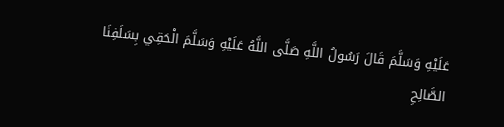عَلَيْهِ وَسَلَّمَ قَالَ رَسُولُ اللَّهِ صَلَّى اللَّهُ عَلَيْهِ وَسَلَّمَ الْحَقِي بِسَلَفِنَا الصَّالِحِ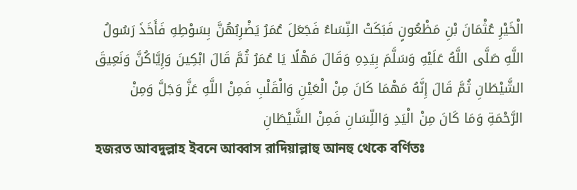الْخَيْرِ عُثْمَانَ بْنِ مَظْعُونٍ فَبَكَتْ النِّسَاءُ فَجَعَلَ عُمَرُ يَضْرِبُهُنَّ بِسَوْطِهِ فَأَخَذَ رَسُولُ اللَّهِ صَلَّى اللَّهُ عَلَيْهِ وَسَلَّمَ بِيَدِهِ وَقَالَ مَهْلًا يَا عُمَرُ ثُمَّ قَالَ ابْكِينَ وَإِيَّاكُنَّ وَنَعِيقَ الشَّيْطَانِ ثُمَّ قَالَ إِنَّهُ مَهْمَا كَانَ مِنْ الْعَيْنِ وَالْقَلْبِ فَمِنْ اللَّهِ عَزَّ وَجَلَّ وَمِنْ الرَّحْمَةِ وَمَا كَانَ مِنْ الْيَدِ وَاللِّسَانِ فَمِنْ الشَّيْطَانِ
হজরত আবদুল্লাহ ইবনে আব্বাস রাদিয়াল্লাহু আনহু থেকে বর্ণিতঃ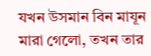যখন উসমান বিন মাযূন মারা গেলো, তখন তার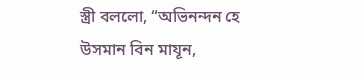স্ত্রী বললো, “অভিনন্দন হে উসমান বিন মাযূন,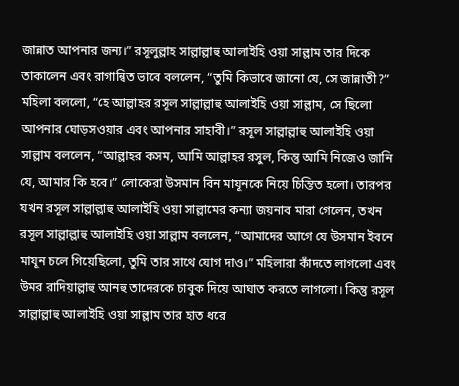জান্নাত আপনার জন্য।” রসূলুল্লাহ সাল্লাল্লাহু আলাইহি ওয়া সাল্লাম তার দিকে তাকালেন এবং রাগান্বিত ভাবে বললেন, “তুমি কিভাবে জানো যে, সে জান্নাতী?” মহিলা বললো, “হে আল্লাহর রসূল সাল্লাল্লাহু আলাইহি ওয়া সাল্লাম, সে ছিলো আপনার ঘোড়সওয়ার এবং আপনার সাহাবী।” রসূল সাল্লাল্লাহু আলাইহি ওয়া সাল্লাম বললেন, “আল্লাহর কসম, আমি আল্লাহর রসুল, কিন্তু আমি নিজেও জানি যে, আমার কি হবে।” লোকেরা উসমান বিন মাযূনকে নিয়ে চিন্তিত হলো। তারপর যখন রসূল সাল্লাল্লাহু আলাইহি ওয়া সাল্লামের কন্যা জয়নাব মারা গেলেন, তখন রসূল সাল্লাল্লাহু আলাইহি ওয়া সাল্লাম বললেন, “আমাদের আগে যে উসমান ইবনে মাযূন চলে গিয়েছিলো, তুমি তার সাথে যোগ দাও।” মহিলারা কাঁদতে লাগলো এবং উমর রাদিয়াল্লাহু আনহু তাদেরকে চাবুক দিয়ে আঘাত করতে লাগলো। কিন্তু রসূল সাল্লাল্লাহু আলাইহি ওয়া সাল্লাম তার হাত ধরে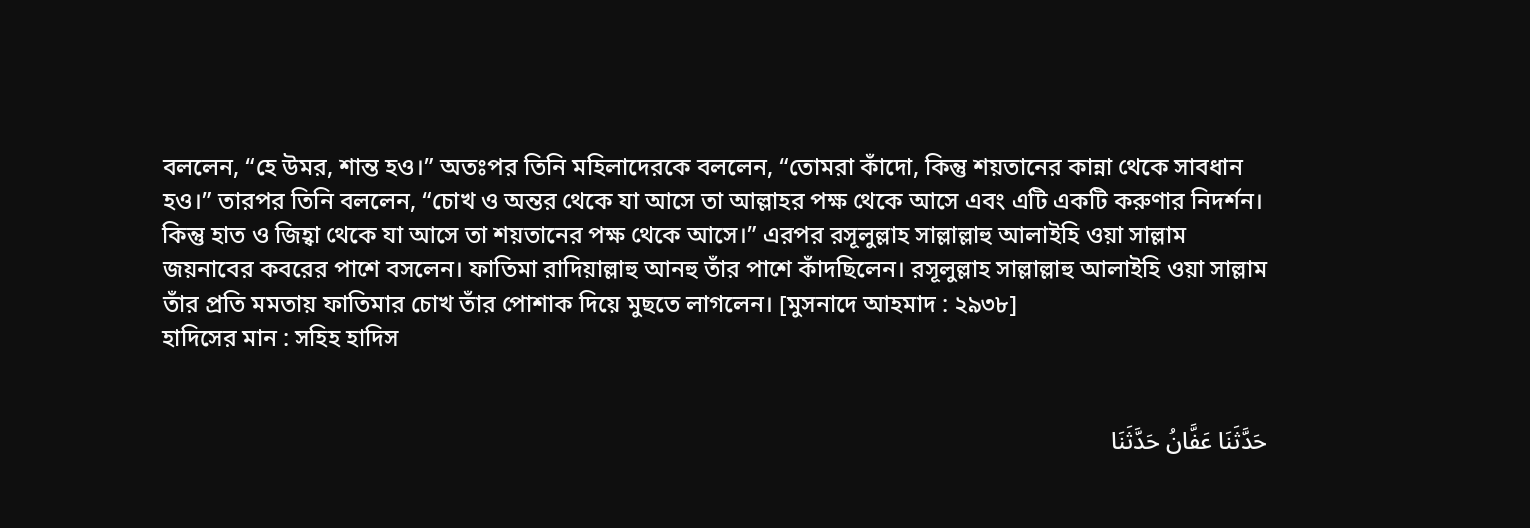বললেন, “হে উমর, শান্ত হও।” অতঃপর তিনি মহিলাদেরকে বললেন, “তোমরা কাঁদো, কিন্তু শয়তানের কান্না থেকে সাবধান হও।” তারপর তিনি বললেন, “চোখ ও অন্তর থেকে যা আসে তা আল্লাহর পক্ষ থেকে আসে এবং এটি একটি করুণার নিদর্শন। কিন্তু হাত ও জিহ্বা থেকে যা আসে তা শয়তানের পক্ষ থেকে আসে।” এরপর রসূলুল্লাহ সাল্লাল্লাহু আলাইহি ওয়া সাল্লাম জয়নাবের কবরের পাশে বসলেন। ফাতিমা রাদিয়াল্লাহু আনহু তাঁর পাশে কাঁদছিলেন। রসূলুল্লাহ সাল্লাল্লাহু আলাইহি ওয়া সাল্লাম তাঁর প্রতি মমতায় ফাতিমার চোখ তাঁর পোশাক দিয়ে মুছতে লাগলেন। [মুসনাদে আহমাদ : ২৯৩৮]
হাদিসের মান : সহিহ হাদিস


حَدَّثَنَا عَفَّانُ حَدَّثَنَا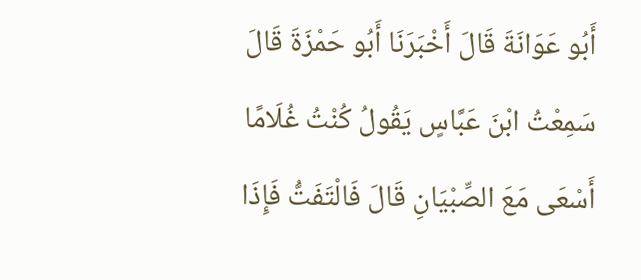أَبُو عَوَانَةَ قَالَ أَخْبَرَنَا أَبُو حَمْزَةَ قَالَ سَمِعْتُ ابْنَ عَبَّاسٍ يَقُولُ كُنْتُ غُلَامًا أَسْعَى مَعَ الصِّبْيَانِ قَالَ فَالْتَفَتُّ فَإِذَا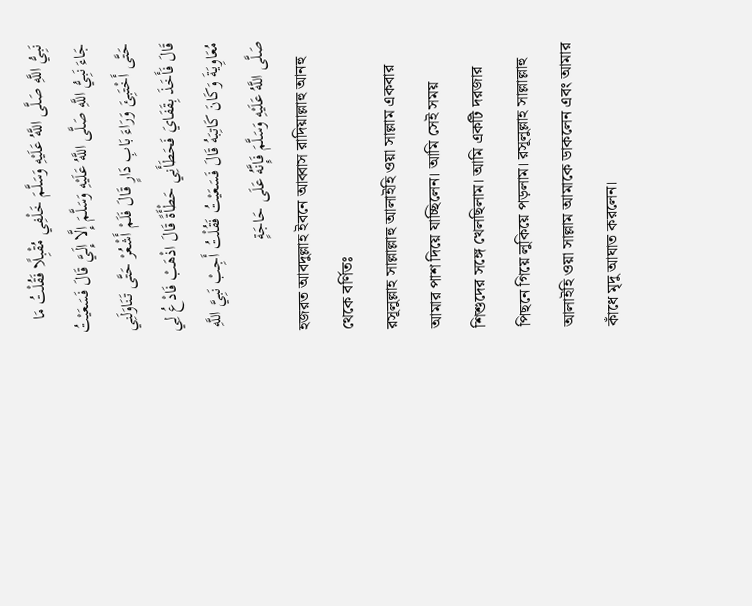نَبِيُّ اللَّهِ صَلَّى اللَّهُ عَلَيْهِ وَسَلَّمَ خَلْفِي مُقْبِلًا فَقُلْتُ مَا جَاءَ نَبِيُّ اللَّهِ صَلَّى اللَّهُ عَلَيْهِ وَسَلَّمَ إِلَّا إِلَيَّ قَالَ فَسَعَيْتُ حَتَّى أَخْتَبِئَ وَرَاءَ بَابِ دَارٍ قَالَ فَلَمْ أَشْعُرْ حَتَّى تَنَاوَلَنِي قَالَ فَأَخَذَ بِقَفَايَ فَحَطَأَنِي حَطْأَةً قَالَ اذْهَبْ فَادْعُ لِي مُعَاوِيَةَ وَكَانَ كَاتِبَهُ قَالَ فَسَعَيْتُ فَقُلْتُ أَجِبْ نَبِيَّ اللَّهِ صَلَّى اللَّهُ عَلَيْهِ وَسَلَّمَ فَإِنَّهُ عَلَى حَاجَةٍ
হজরত আবদুল্লাহ ইবনে আব্বাস রাদিয়াল্লাহু আনহু থেকে বর্ণিতঃ
রসূলুল্লাহ সাল্লাল্লাহু আলাইহি ওয়া সাল্লাম একবার আমার পাশ দিয়ে যাচ্ছিলেন। আমি সেই সময় শিশুদের সঙ্গে খেলছিলাম। আমি একটি দরজার পিছনে গিয়ে লুকিয়ে পড়লাম। রসূলুল্লাহ সাল্লাল্লাহু আলাইহি ওয়া সাল্লাম আমাকে ডাকলেন এবং আমার কাঁধে মৃদু আঘাত করলেন।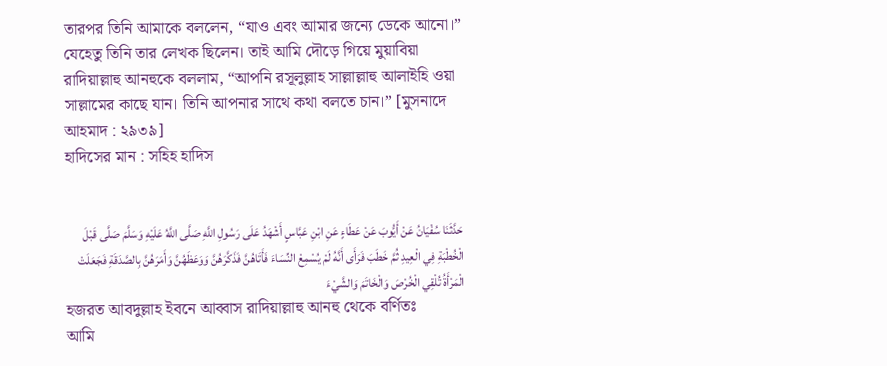তারপর তিনি আমাকে বললেন, “যাও এবং আমার জন্যে ডেকে আনো।” যেহেতু তিনি তার লেখক ছিলেন। তাই আমি দৌড়ে গিয়ে মুয়াবিয়া রাদিয়াল্লাহু আনহুকে বললাম, “আপনি রসূলুল্লাহ সাল্লাল্লাহু আলাইহি ওয়া সাল্লামের কাছে যান। তিনি আপনার সাথে কথা বলতে চান।” [মুসনাদে আহমাদ : ২৯৩৯]
হাদিসের মান : সহিহ হাদিস


حَدَّثَنَا سُفْيَانُ عَنْ أَيُّوبَ عَنْ عَطَاءٍ عَنِ ابْنِ عَبَّاسٍ أَشْهَدُ عَلَى رَسُولِ اللَّهِ صَلَّى اللَّهُ عَلَيْهِ وَسَلَّمَ صَلَّى قَبْلَ الْخُطْبَةِ فِي الْعِيدِ ثُمَّ خَطَبَ فَرَأَى أَنَّهُ لَمْ يُسْمِعْ النِّسَاءَ فَأَتَاهُنَّ فَذَكَّرَهُنَّ وَوَعَظَهُنَّ وَأَمَرَهُنَّ بِالصَّدَقَةِ فَجَعَلَتْ الْمَرْأَةُ تُلْقِي الْخُرْصَ وَالْخَاتَمَ وَالشَّيْءَ
হজরত আবদুল্লাহ ইবনে আব্বাস রাদিয়াল্লাহু আনহু থেকে বর্ণিতঃ
আমি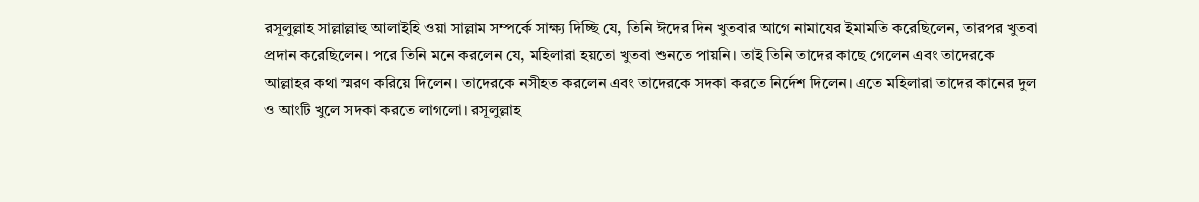রসূলুল্লাহ সাল্লাল্লাহু আলাইহি ওয়া সাল্লাম সম্পর্কে সাক্ষ্য দিচ্ছি যে, তিনি ঈদের দিন খুতবার আগে নামাযের ইমামতি করেছিলেন, তারপর খুতবা প্রদান করেছিলেন। পরে তিনি মনে করলেন যে, মহিলারা হয়তো খুতবা শুনতে পায়নি। তাই তিনি তাদের কাছে গেলেন এবং তাদেরকে আল্লাহর কথা স্মরণ করিয়ে দিলেন। তাদেরকে নসীহত করলেন এবং তাদেরকে সদকা করতে নির্দেশ দিলেন। এতে মহিলারা তাদের কানের দুল ও আংটি খুলে সদকা করতে লাগলো। রসূলুল্লাহ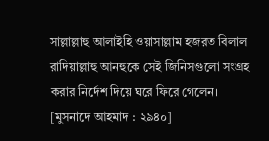সাল্লাল্লাহু আলাইহি ওয়াসাল্লাম হজরত বিলাল রাদিয়াল্লাহু আনহুকে সেই জিনিসগুলো সংগ্রহ করার নির্দেশ দিয়ে ঘরে ফিরে গেলেন। [মুসনাদে আহমাদ : ২৯৪০]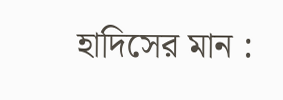হাদিসের মান :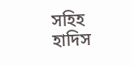সহিহ হাদিস